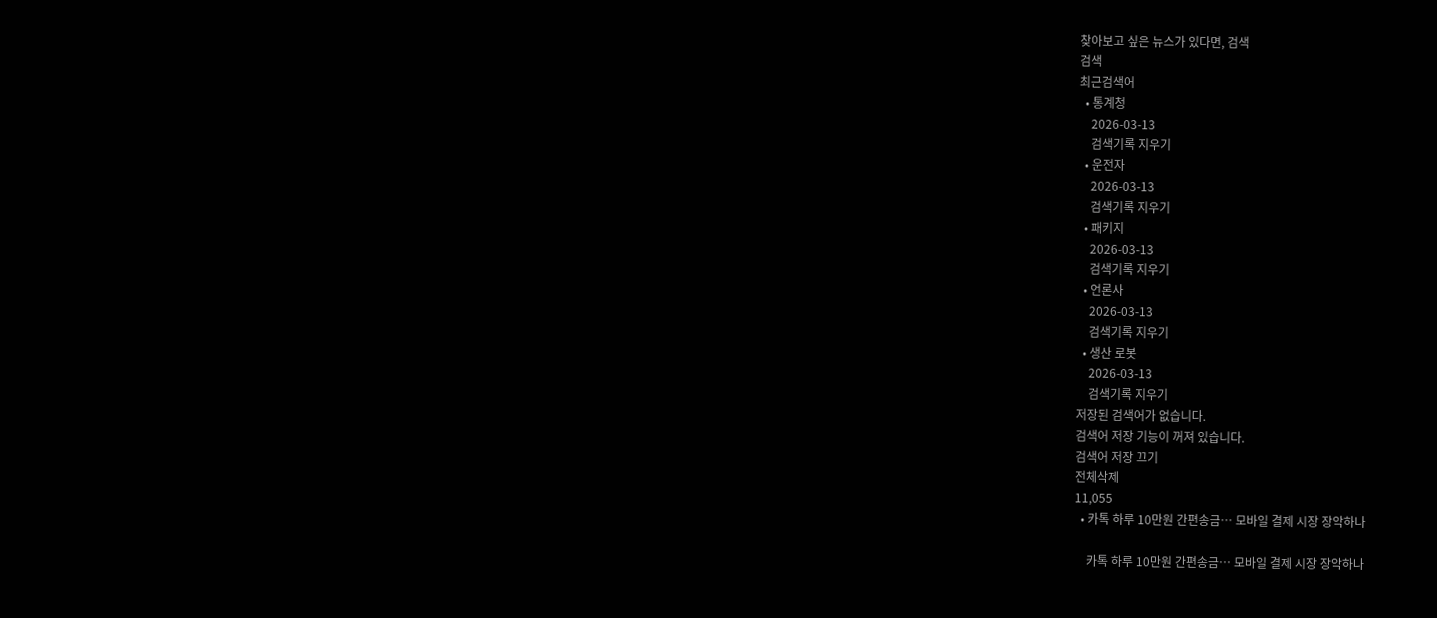찾아보고 싶은 뉴스가 있다면, 검색
검색
최근검색어
  • 통계청
    2026-03-13
    검색기록 지우기
  • 운전자
    2026-03-13
    검색기록 지우기
  • 패키지
    2026-03-13
    검색기록 지우기
  • 언론사
    2026-03-13
    검색기록 지우기
  • 생산 로봇
    2026-03-13
    검색기록 지우기
저장된 검색어가 없습니다.
검색어 저장 기능이 꺼져 있습니다.
검색어 저장 끄기
전체삭제
11,055
  • 카톡 하루 10만원 간편송금… 모바일 결제 시장 장악하나

    카톡 하루 10만원 간편송금… 모바일 결제 시장 장악하나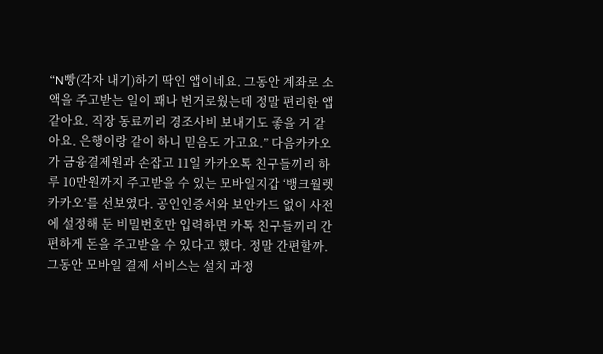“N빵(각자 내기)하기 딱인 앱이네요. 그동안 계좌로 소액을 주고받는 일이 꽤나 번거로웠는데 정말 편리한 앱 같아요. 직장 동료끼리 경조사비 보내기도 좋을 거 같아요. 은행이랑 같이 하니 믿음도 가고요.” 다음카카오가 금융결제원과 손잡고 11일 카카오톡 친구들끼리 하루 10만원까지 주고받을 수 있는 모바일지갑 ‘뱅크월렛카카오’를 선보였다. 공인인증서와 보안카드 없이 사전에 설정해 둔 비밀번호만 입력하면 카톡 친구들끼리 간편하게 돈을 주고받을 수 있다고 했다. 정말 간편할까. 그동안 모바일 결제 서비스는 설치 과정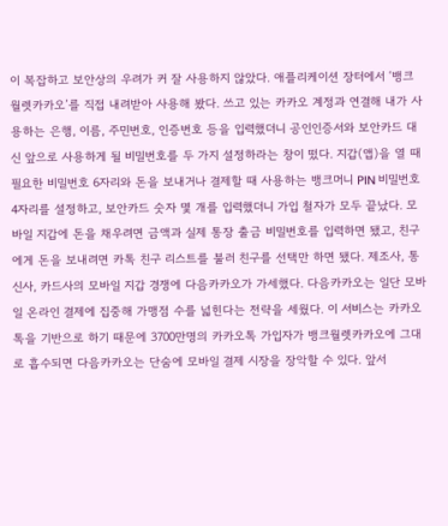이 복잡하고 보안상의 우려가 커 잘 사용하지 않았다. 애플리케이션 장터에서 ‘뱅크월렛카카오’를 직접 내려받아 사용해 봤다. 쓰고 있는 카카오 계정과 연결해 내가 사용하는 은행, 이름, 주민번호, 인증번호 등을 입력했더니 공인인증서와 보안카드 대신 앞으로 사용하게 될 비밀번호를 두 가지 설정하라는 창이 떴다. 지갑(앱)을 열 때 필요한 비밀번호 6자리와 돈을 보내거나 결제할 때 사용하는 뱅크머니 PIN 비밀번호 4자리를 설정하고, 보안카드 숫자 몇 개를 입력했더니 가입 철자가 모두 끝났다. 모바일 지갑에 돈을 채우려면 금액과 실제 통장 출금 비밀번호를 입력하면 됐고, 친구에게 돈을 보내려면 카톡 친구 리스트를 불러 친구를 선택만 하면 됐다. 제조사, 통신사, 카드사의 모바일 지갑 경쟁에 다음카카오가 가세했다. 다음카카오는 일단 모바일 온라인 결제에 집중해 가맹점 수를 넓힌다는 전략을 세웠다. 이 서비스는 카카오톡을 기반으로 하기 때문에 3700만명의 카카오톡 가입자가 뱅크월렛카카오에 그대로 흡수되면 다음카카오는 단숨에 모바일 결제 시장을 장악할 수 있다. 앞서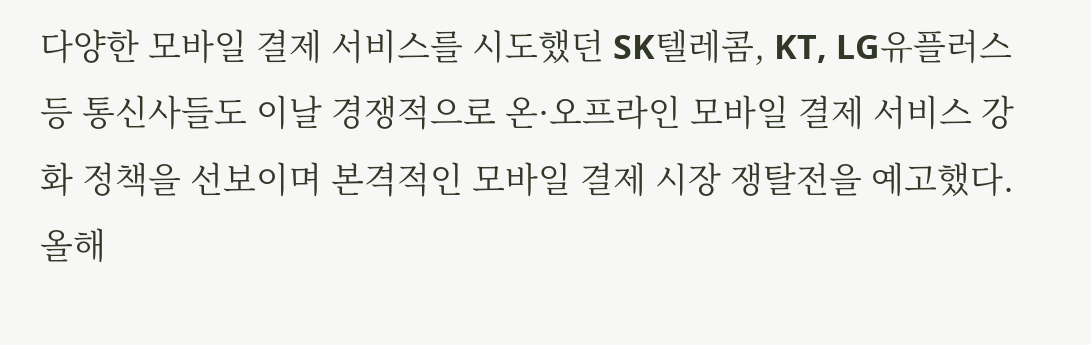다양한 모바일 결제 서비스를 시도했던 SK텔레콤, KT, LG유플러스 등 통신사들도 이날 경쟁적으로 온·오프라인 모바일 결제 서비스 강화 정책을 선보이며 본격적인 모바일 결제 시장 쟁탈전을 예고했다. 올해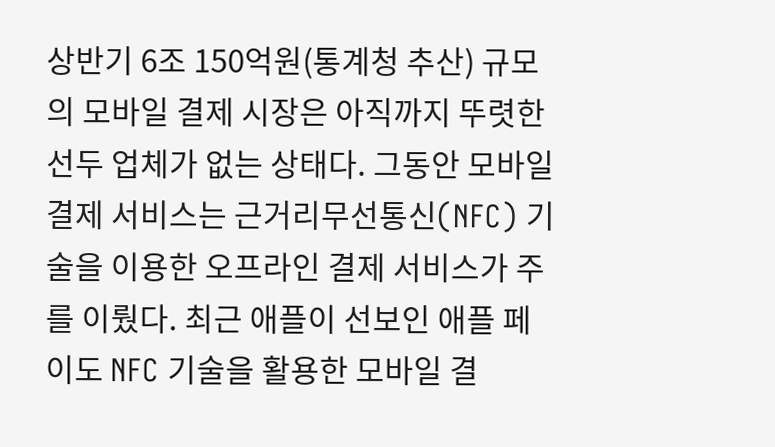상반기 6조 150억원(통계청 추산) 규모의 모바일 결제 시장은 아직까지 뚜렷한 선두 업체가 없는 상태다. 그동안 모바일 결제 서비스는 근거리무선통신(NFC) 기술을 이용한 오프라인 결제 서비스가 주를 이뤘다. 최근 애플이 선보인 애플 페이도 NFC 기술을 활용한 모바일 결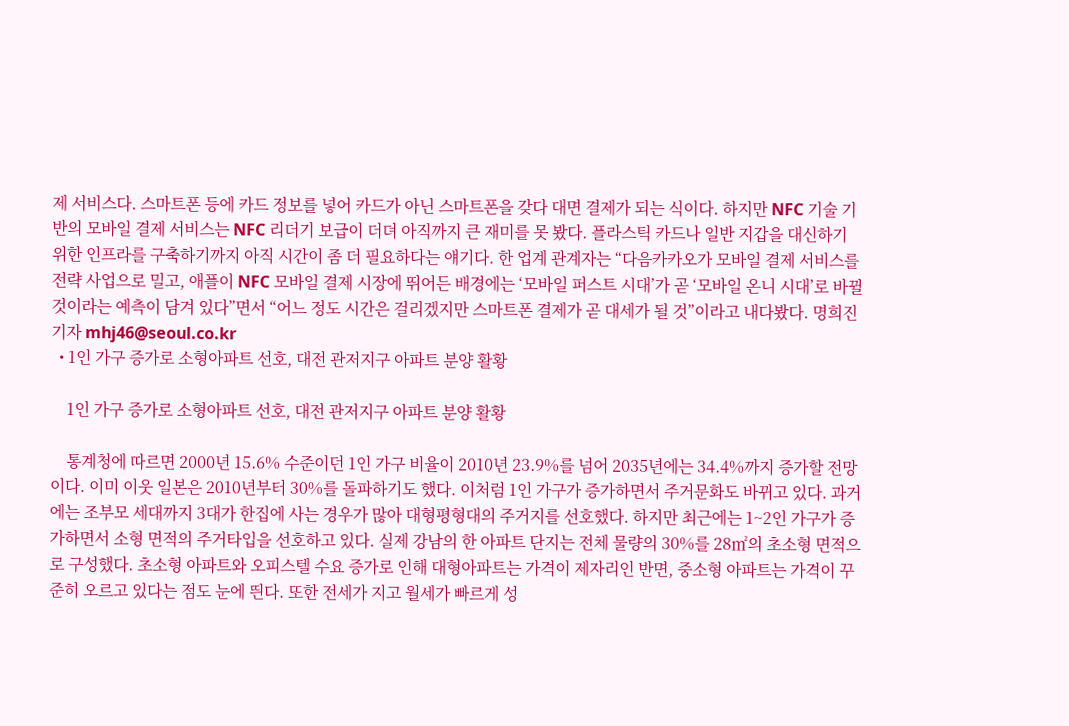제 서비스다. 스마트폰 등에 카드 정보를 넣어 카드가 아닌 스마트폰을 갖다 대면 결제가 되는 식이다. 하지만 NFC 기술 기반의 모바일 결제 서비스는 NFC 리더기 보급이 더뎌 아직까지 큰 재미를 못 봤다. 플라스틱 카드나 일반 지갑을 대신하기 위한 인프라를 구축하기까지 아직 시간이 좀 더 필요하다는 얘기다. 한 업계 관계자는 “다음카카오가 모바일 결제 서비스를 전략 사업으로 밀고, 애플이 NFC 모바일 결제 시장에 뛰어든 배경에는 ‘모바일 퍼스트 시대’가 곧 ‘모바일 온니 시대’로 바뀔 것이라는 예측이 담겨 있다”면서 “어느 정도 시간은 걸리겠지만 스마트폰 결제가 곧 대세가 될 것”이라고 내다봤다. 명희진 기자 mhj46@seoul.co.kr
  • 1인 가구 증가로 소형아파트 선호, 대전 관저지구 아파트 분양 활황

    1인 가구 증가로 소형아파트 선호, 대전 관저지구 아파트 분양 활황

    통계청에 따르면 2000년 15.6% 수준이던 1인 가구 비율이 2010년 23.9%를 넘어 2035년에는 34.4%까지 증가할 전망이다. 이미 이웃 일본은 2010년부터 30%를 돌파하기도 했다. 이처럼 1인 가구가 증가하면서 주거문화도 바뀌고 있다. 과거에는 조부모 세대까지 3대가 한집에 사는 경우가 많아 대형평형대의 주거지를 선호했다. 하지만 최근에는 1~2인 가구가 증가하면서 소형 면적의 주거타입을 선호하고 있다. 실제 강남의 한 아파트 단지는 전체 물량의 30%를 28㎡의 초소형 면적으로 구성했다. 초소형 아파트와 오피스텔 수요 증가로 인해 대형아파트는 가격이 제자리인 반면, 중소형 아파트는 가격이 꾸준히 오르고 있다는 점도 눈에 띈다. 또한 전세가 지고 월세가 빠르게 성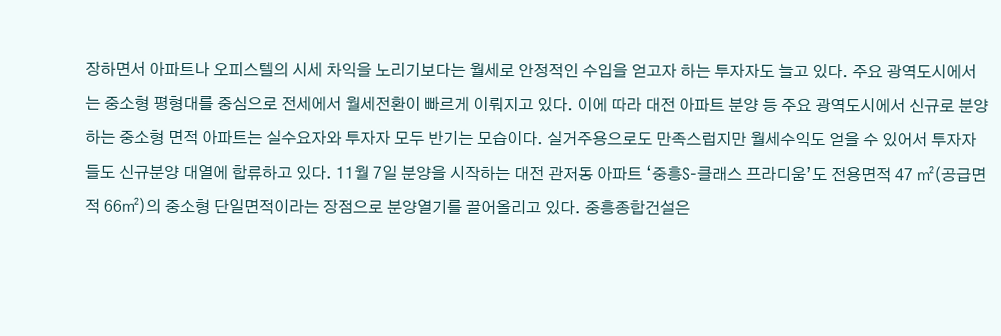장하면서 아파트나 오피스텔의 시세 차익을 노리기보다는 월세로 안정적인 수입을 얻고자 하는 투자자도 늘고 있다. 주요 광역도시에서는 중소형 평형대를 중심으로 전세에서 월세전환이 빠르게 이뤄지고 있다. 이에 따라 대전 아파트 분양 등 주요 광역도시에서 신규로 분양하는 중소형 면적 아파트는 실수요자와 투자자 모두 반기는 모습이다. 실거주용으로도 만족스럽지만 월세수익도 얻을 수 있어서 투자자들도 신규분양 대열에 합류하고 있다. 11월 7일 분양을 시작하는 대전 관저동 아파트 ‘중흥S-클래스 프라디움’도 전용면적 47 ㎡(공급면적 66㎡)의 중소형 단일면적이라는 장점으로 분양열기를 끌어올리고 있다. 중흥종합건설은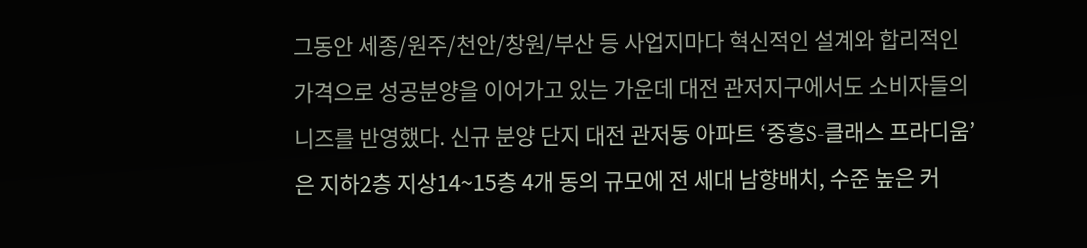그동안 세종/원주/천안/창원/부산 등 사업지마다 혁신적인 설계와 합리적인 가격으로 성공분양을 이어가고 있는 가운데 대전 관저지구에서도 소비자들의 니즈를 반영했다. 신규 분양 단지 대전 관저동 아파트 ‘중흥S-클래스 프라디움’은 지하2층 지상14~15층 4개 동의 규모에 전 세대 남향배치, 수준 높은 커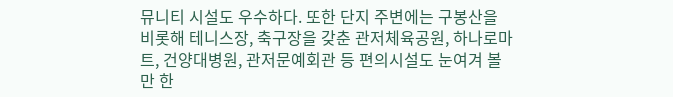뮤니티 시설도 우수하다. 또한 단지 주변에는 구봉산을 비롯해 테니스장, 축구장을 갖춘 관저체육공원, 하나로마트, 건양대병원, 관저문예회관 등 편의시설도 눈여겨 볼만 한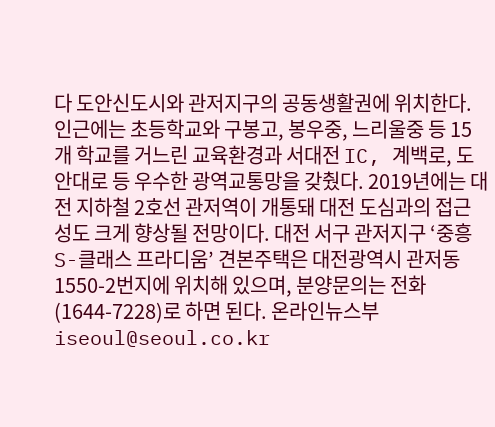다 도안신도시와 관저지구의 공동생활권에 위치한다. 인근에는 초등학교와 구봉고, 봉우중, 느리울중 등 15개 학교를 거느린 교육환경과 서대전 IC, 계백로, 도안대로 등 우수한 광역교통망을 갖췄다. 2019년에는 대전 지하철 2호선 관저역이 개통돼 대전 도심과의 접근성도 크게 향상될 전망이다. 대전 서구 관저지구 ‘중흥S-클래스 프라디움’ 견본주택은 대전광역시 관저동 1550-2번지에 위치해 있으며, 분양문의는 전화(1644-7228)로 하면 된다. 온라인뉴스부 iseoul@seoul.co.kr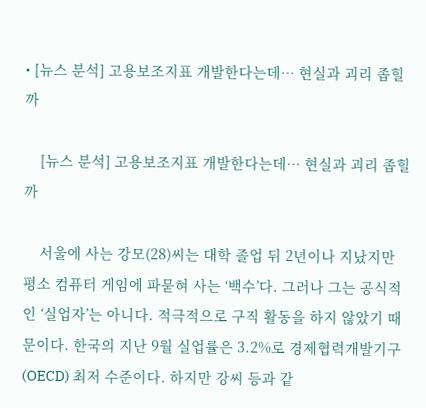• [뉴스 분석] 고용보조지표 개발한다는데… 현실과 괴리 좁힐까

    [뉴스 분석] 고용보조지표 개발한다는데… 현실과 괴리 좁힐까

    서울에 사는 강모(28)씨는 대학 졸업 뒤 2년이나 지났지만 평소 컴퓨터 게임에 파묻혀 사는 ‘백수’다. 그러나 그는 공식적인 ‘실업자’는 아니다. 적극적으로 구직 활동을 하지 않았기 때문이다. 한국의 지난 9월 실업률은 3.2%로 경제협력개발기구(OECD) 최저 수준이다. 하지만 강씨 등과 같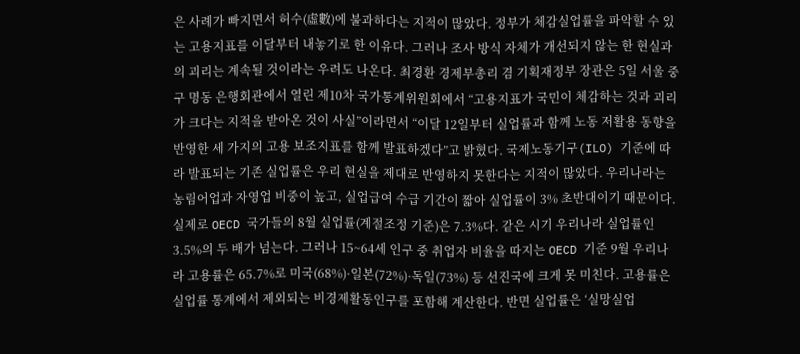은 사례가 빠지면서 허수(虛數)에 불과하다는 지적이 많았다. 정부가 체감실업률을 파악할 수 있는 고용지표를 이달부터 내놓기로 한 이유다. 그러나 조사 방식 자체가 개선되지 않는 한 현실과의 괴리는 계속될 것이라는 우려도 나온다. 최경환 경제부총리 겸 기획재정부 장관은 5일 서울 중구 명동 은행회관에서 열린 제10차 국가통계위원회에서 “고용지표가 국민이 체감하는 것과 괴리가 크다는 지적을 받아온 것이 사실”이라면서 “이달 12일부터 실업률과 함께 노동 저활용 동향을 반영한 세 가지의 고용 보조지표를 함께 발표하겠다”고 밝혔다. 국제노동기구(ILO) 기준에 따라 발표되는 기존 실업률은 우리 현실을 제대로 반영하지 못한다는 지적이 많았다. 우리나라는 농림어업과 자영업 비중이 높고, 실업급여 수급 기간이 짧아 실업률이 3% 초반대이기 때문이다. 실제로 OECD 국가들의 8월 실업률(계절조정 기준)은 7.3%다. 같은 시기 우리나라 실업률인 3.5%의 두 배가 넘는다. 그러나 15~64세 인구 중 취업자 비율을 따지는 OECD 기준 9월 우리나라 고용률은 65.7%로 미국(68%)·일본(72%)·독일(73%) 등 선진국에 크게 못 미친다. 고용률은 실업률 통계에서 제외되는 비경제활동인구를 포함해 계산한다. 반면 실업률은 ‘실망실업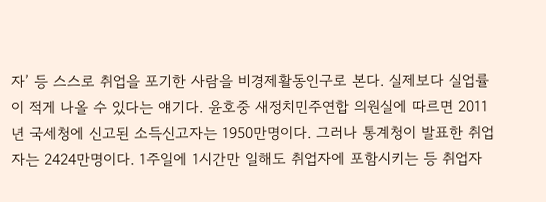자’ 등 스스로 취업을 포기한 사람을 비경제활동인구로 본다. 실제보다 실업률이 적게 나올 수 있다는 얘기다. 윤호중 새정치민주연합 의원실에 따르면 2011년 국세청에 신고된 소득신고자는 1950만명이다. 그러나 통계청이 발표한 취업자는 2424만명이다. 1주일에 1시간만 일해도 취업자에 포함시키는 등 취업자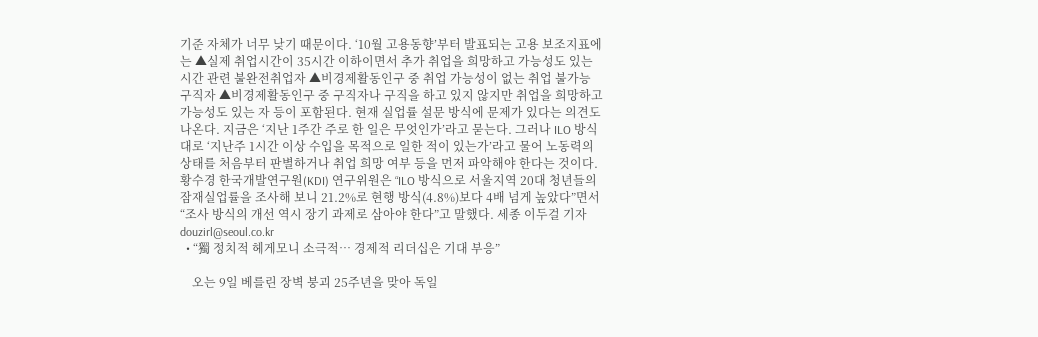기준 자체가 너무 낮기 때문이다. ‘10월 고용동향’부터 발표되는 고용 보조지표에는 ▲실제 취업시간이 35시간 이하이면서 추가 취업을 희망하고 가능성도 있는 시간 관련 불완전취업자 ▲비경제활동인구 중 취업 가능성이 없는 취업 불가능 구직자 ▲비경제활동인구 중 구직자나 구직을 하고 있지 않지만 취업을 희망하고 가능성도 있는 자 등이 포함된다. 현재 실업률 설문 방식에 문제가 있다는 의견도 나온다. 지금은 ‘지난 1주간 주로 한 일은 무엇인가’라고 묻는다. 그러나 ILO 방식대로 ‘지난주 1시간 이상 수입을 목적으로 일한 적이 있는가’라고 물어 노동력의 상태를 처음부터 판별하거나 취업 희망 여부 등을 먼저 파악해야 한다는 것이다. 황수경 한국개발연구원(KDI) 연구위원은 “ILO 방식으로 서울지역 20대 청년들의 잠재실업률을 조사해 보니 21.2%로 현행 방식(4.8%)보다 4배 넘게 높았다”면서 “조사 방식의 개선 역시 장기 과제로 삼아야 한다”고 말했다. 세종 이두걸 기자 douzirl@seoul.co.kr
  • “獨 정치적 헤게모니 소극적… 경제적 리더십은 기대 부응”

    오는 9일 베를린 장벽 붕괴 25주년을 맞아 독일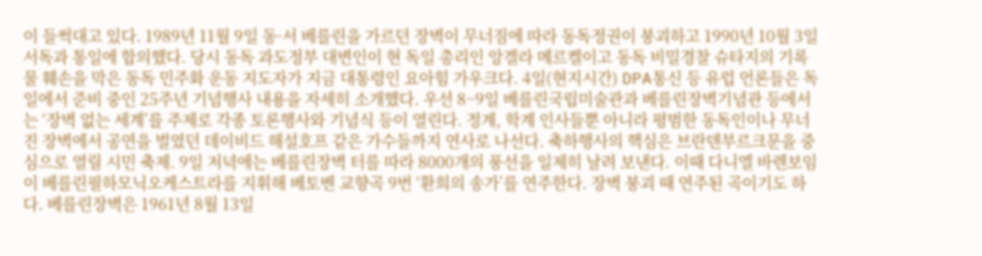이 들썩대고 있다. 1989년 11월 9일 동·서 베를린을 가르던 장벽이 무너짐에 따라 동독정권이 붕괴하고 1990년 10월 3일 서독과 통일에 합의했다. 당시 동독 과도정부 대변인이 현 독일 총리인 앙겔라 메르켈이고 동독 비밀경찰 슈타지의 기록물 훼손을 막은 동독 민주화 운동 지도자가 지금 대통령인 요아힘 가우크다. 4일(현지시간) DPA통신 등 유럽 언론들은 독일에서 준비 중인 25주년 기념행사 내용을 자세히 소개했다. 우선 8~9일 베를린국립미술관과 베를린장벽기념관 등에서는 ‘장벽 없는 세계’를 주제로 각종 토론행사와 기념식 등이 열린다. 정계, 학계 인사들뿐 아니라 평범한 동독인이나 무너진 장벽에서 공연을 벌였던 데이비드 해설호프 같은 가수들까지 연사로 나선다. 축하행사의 핵심은 브란덴부르크문을 중심으로 열릴 시민 축제. 9일 저녁에는 베를린장벽 터를 따라 8000개의 풍선을 일제히 날려 보낸다. 이때 다니엘 바렌보임이 베를린필하모닉오케스트라를 지휘해 베토벤 교향곡 9번 ‘환희의 송가’를 연주한다. 장벽 붕괴 때 연주된 곡이기도 하다. 베를린장벽은 1961년 8월 13일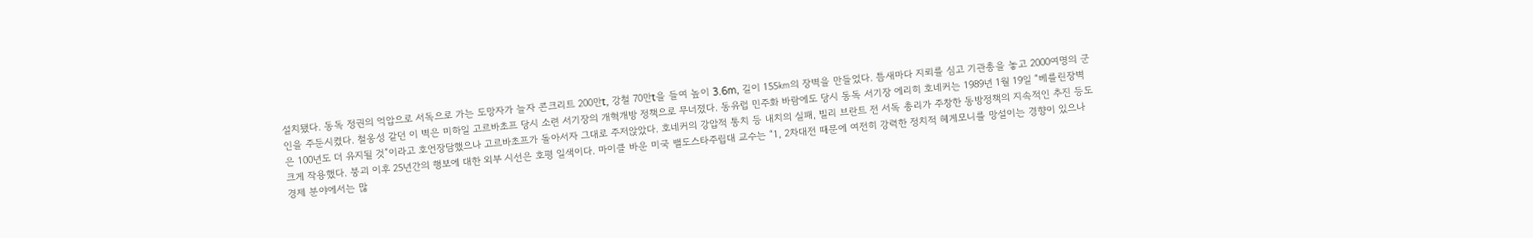설치됐다. 동독 정권의 억압으로 서독으로 가는 도망자가 늘자 콘크리트 200만t, 강철 70만t을 들여 높이 3.6m, 길이 155㎞의 장벽을 만들었다. 틈새마다 지뢰를 심고 기관총을 놓고 2000여명의 군인을 주둔시켰다. 철옹성 같던 이 벽은 미하일 고르바초프 당시 소련 서기장의 개혁개방 정책으로 무너졌다. 동유럽 민주화 바람에도 당시 동독 서기장 에리히 호네커는 1989년 1월 19일 “베를린장벽은 100년도 더 유지될 것”이라고 호언장담했으나 고르바초프가 돌아서자 그대로 주저앉았다. 호네커의 강압적 통치 등 내치의 실패, 빌리 브란트 전 서독 총리가 주창한 동방정책의 지속적인 추진 등도 크게 작용했다. 붕괴 이후 25년간의 행보에 대한 외부 시선은 호평 일색이다. 마이클 바운 미국 밸도스타주립대 교수는 “1, 2차대전 때문에 여전히 강력한 정치적 헤게모니를 망설이는 경향이 있으나 경제 분야에서는 많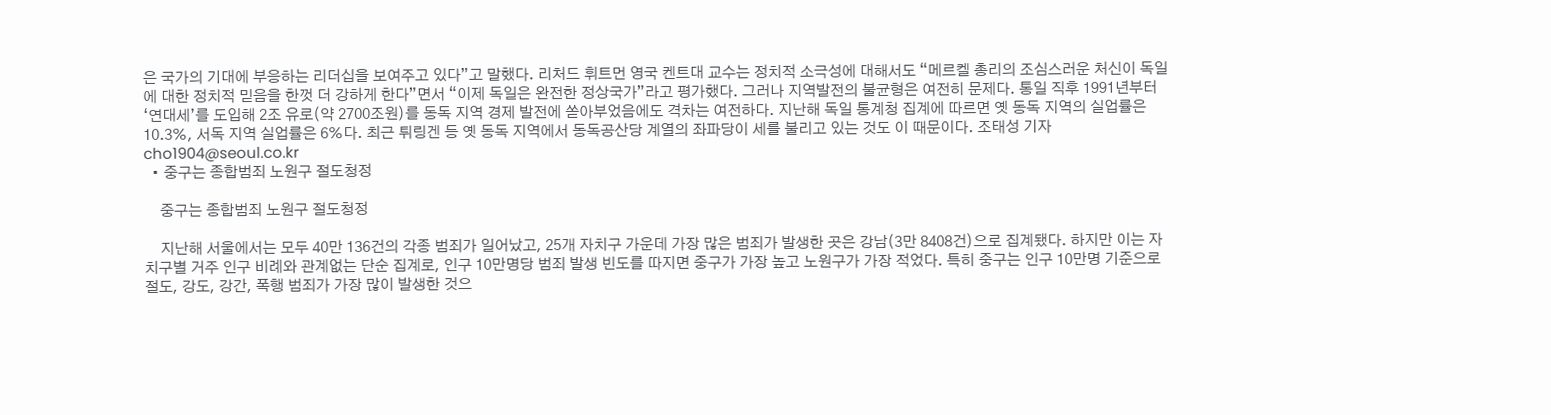은 국가의 기대에 부응하는 리더십을 보여주고 있다”고 말했다. 리처드 휘트먼 영국 켄트대 교수는 정치적 소극성에 대해서도 “메르켈 총리의 조심스러운 처신이 독일에 대한 정치적 믿음을 한껏 더 강하게 한다”면서 “이제 독일은 완전한 정상국가”라고 평가했다. 그러나 지역발전의 불균형은 여전히 문제다. 통일 직후 1991년부터 ‘연대세’를 도입해 2조 유로(약 2700조원)를 동독 지역 경제 발전에 쏟아부었음에도 격차는 여전하다. 지난해 독일 통계청 집계에 따르면 옛 동독 지역의 실업률은 10.3%, 서독 지역 실업률은 6%다. 최근 튀링겐 등 옛 동독 지역에서 동독공산당 계열의 좌파당이 세를 불리고 있는 것도 이 때문이다. 조태성 기자 cho1904@seoul.co.kr
  • 중구는 종합범죄 노원구 절도청정

    중구는 종합범죄 노원구 절도청정

    지난해 서울에서는 모두 40만 136건의 각종 범죄가 일어났고, 25개 자치구 가운데 가장 많은 범죄가 발생한 곳은 강남(3만 8408건)으로 집계됐다. 하지만 이는 자치구별 거주 인구 비례와 관계없는 단순 집계로, 인구 10만명당 범죄 발생 빈도를 따지면 중구가 가장 높고 노원구가 가장 적었다. 특히 중구는 인구 10만명 기준으로 절도, 강도, 강간, 폭행 범죄가 가장 많이 발생한 것으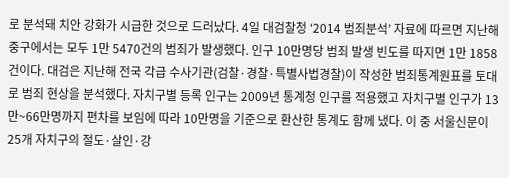로 분석돼 치안 강화가 시급한 것으로 드러났다. 4일 대검찰청 ‘2014 범죄분석’ 자료에 따르면 지난해 중구에서는 모두 1만 5470건의 범죄가 발생했다. 인구 10만명당 범죄 발생 빈도를 따지면 1만 1858건이다. 대검은 지난해 전국 각급 수사기관(검찰·경찰·특별사법경찰)이 작성한 범죄통계원표를 토대로 범죄 현상을 분석했다. 자치구별 등록 인구는 2009년 통계청 인구를 적용했고 자치구별 인구가 13만~66만명까지 편차를 보임에 따라 10만명을 기준으로 환산한 통계도 함께 냈다. 이 중 서울신문이 25개 자치구의 절도·살인·강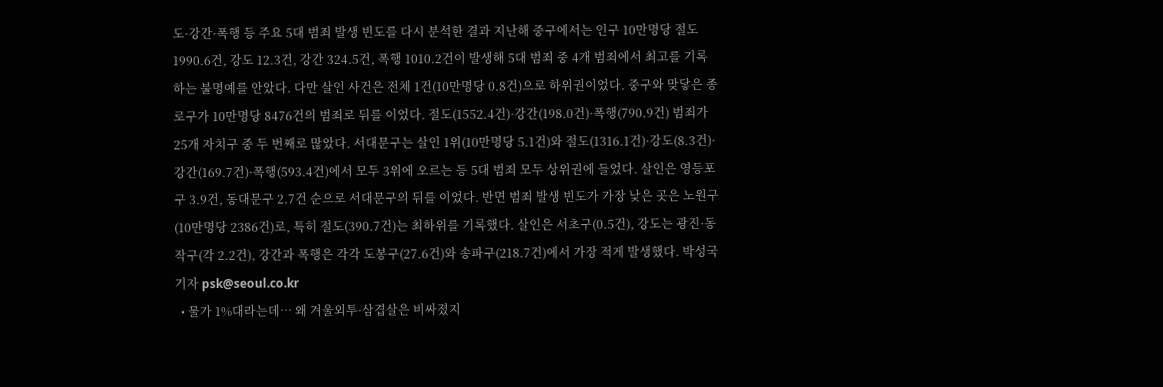도·강간·폭행 등 주요 5대 범죄 발생 빈도를 다시 분석한 결과 지난해 중구에서는 인구 10만명당 절도 1990.6건, 강도 12.3건, 강간 324.5건, 폭행 1010.2건이 발생해 5대 범죄 중 4개 범죄에서 최고를 기록하는 불명예를 안았다. 다만 살인 사건은 전체 1건(10만명당 0.8건)으로 하위권이었다. 중구와 맞닿은 종로구가 10만명당 8476건의 범죄로 뒤를 이었다. 절도(1552.4건)·강간(198.0건)·폭행(790.9건) 범죄가 25개 자치구 중 두 번째로 많았다. 서대문구는 살인 1위(10만명당 5.1건)와 절도(1316.1건)·강도(8.3건)·강간(169.7건)·폭행(593.4건)에서 모두 3위에 오르는 등 5대 범죄 모두 상위권에 들었다. 살인은 영등포구 3.9건, 동대문구 2.7건 순으로 서대문구의 뒤를 이었다. 반면 범죄 발생 빈도가 가장 낮은 곳은 노원구(10만명당 2386건)로, 특히 절도(390.7건)는 최하위를 기록했다. 살인은 서초구(0.5건), 강도는 광진·동작구(각 2.2건), 강간과 폭행은 각각 도봉구(27.6건)와 송파구(218.7건)에서 가장 적게 발생했다. 박성국 기자 psk@seoul.co.kr
  • 물가 1%대라는데… 왜 겨울외투·삼겹살은 비싸졌지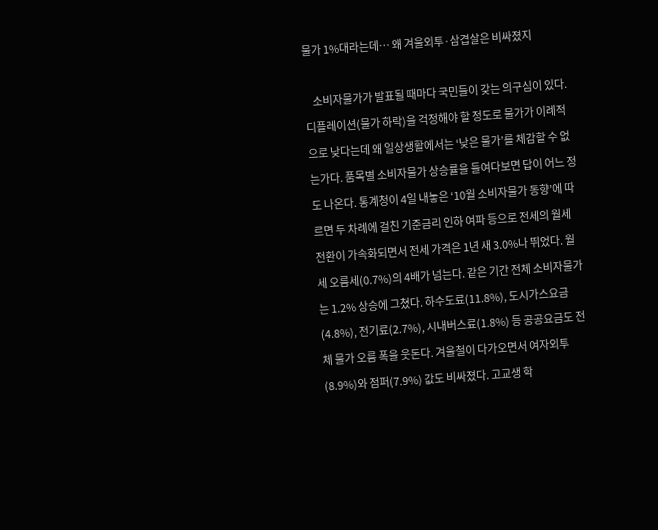물가 1%대라는데… 왜 겨울외투·삼겹살은 비싸졌지

    소비자물가가 발표될 때마다 국민들이 갖는 의구심이 있다. 디플레이션(물가 하락)을 걱정해야 할 정도로 물가가 이례적으로 낮다는데 왜 일상생활에서는 ‘낮은 물가’를 체감할 수 없는가다. 품목별 소비자물가 상승률을 들여다보면 답이 어느 정도 나온다. 통계청이 4일 내놓은 ‘10월 소비자물가 동향’에 따르면 두 차례에 걸친 기준금리 인하 여파 등으로 전세의 월세 전환이 가속화되면서 전세 가격은 1년 새 3.0%나 뛰었다. 월세 오름세(0.7%)의 4배가 넘는다. 같은 기간 전체 소비자물가는 1.2% 상승에 그쳤다. 하수도료(11.8%), 도시가스요금(4.8%), 전기료(2.7%), 시내버스료(1.8%) 등 공공요금도 전체 물가 오름 폭을 웃돈다. 겨울철이 다가오면서 여자외투(8.9%)와 점퍼(7.9%) 값도 비싸졌다. 고교생 학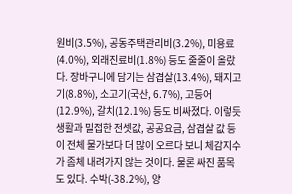원비(3.5%), 공동주택관리비(3.2%), 미용료(4.0%), 외래진료비(1.8%) 등도 줄줄이 올랐다. 장바구니에 담기는 삼겹살(13.4%), 돼지고기(8.8%), 소고기(국산, 6.7%), 고등어(12.9%), 갈치(12.1%) 등도 비싸졌다. 이렇듯 생활과 밀접한 전셋값, 공공요금, 삼겹살 값 등이 전체 물가보다 더 많이 오르다 보니 체감지수가 좀체 내려가지 않는 것이다. 물론 싸진 품목도 있다. 수박(-38.2%), 양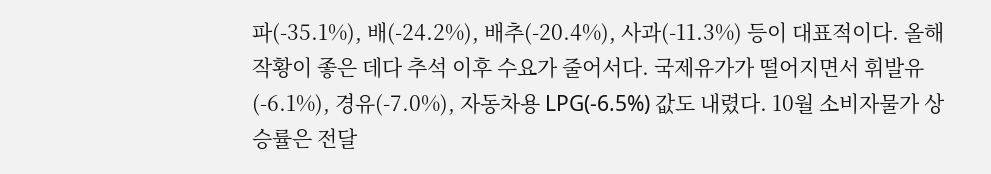파(-35.1%), 배(-24.2%), 배추(-20.4%), 사과(-11.3%) 등이 대표적이다. 올해 작황이 좋은 데다 추석 이후 수요가 줄어서다. 국제유가가 떨어지면서 휘발유(-6.1%), 경유(-7.0%), 자동차용 LPG(-6.5%) 값도 내렸다. 10월 소비자물가 상승률은 전달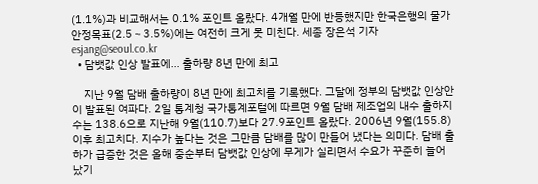(1.1%)과 비교해서는 0.1% 포인트 올랐다. 4개월 만에 반등했지만 한국은행의 물가안정목표(2.5∼3.5%)에는 여전히 크게 못 미친다. 세종 장은석 기자 esjang@seoul.co.kr
  • 담뱃값 인상 발표에… 출하량 8년 만에 최고

    지난 9월 담배 출하량이 8년 만에 최고치를 기록했다. 그달에 정부의 담뱃값 인상안이 발표된 여파다. 2일 통계청 국가통계포털에 따르면 9월 담배 제조업의 내수 출하지수는 138.6으로 지난해 9월(110.7)보다 27.9포인트 올랐다. 2006년 9월(155.8) 이후 최고치다. 지수가 높다는 것은 그만큼 담배를 많이 만들어 냈다는 의미다. 담배 출하가 급증한 것은 올해 중순부터 담뱃값 인상에 무게가 실리면서 수요가 꾸준히 늘어났기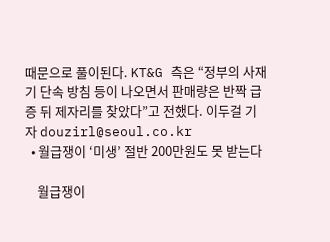때문으로 풀이된다. KT&G 측은 “정부의 사재기 단속 방침 등이 나오면서 판매량은 반짝 급증 뒤 제자리를 찾았다”고 전했다. 이두걸 기자 douzirl@seoul.co.kr
  • 월급쟁이 ‘미생’ 절반 200만원도 못 받는다

    월급쟁이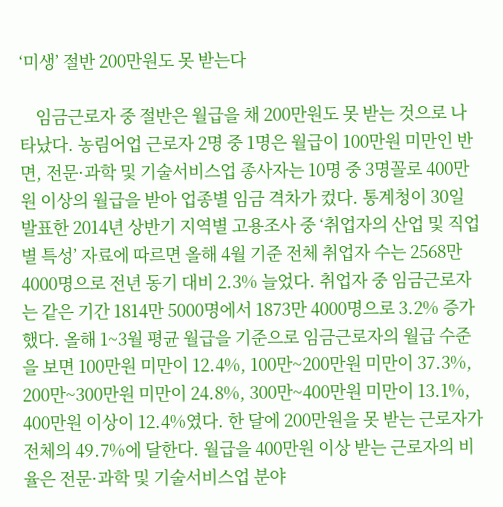‘미생’ 절반 200만원도 못 받는다

    임금근로자 중 절반은 월급을 채 200만원도 못 받는 것으로 나타났다. 농림어업 근로자 2명 중 1명은 월급이 100만원 미만인 반면, 전문·과학 및 기술서비스업 종사자는 10명 중 3명꼴로 400만원 이상의 월급을 받아 업종별 임금 격차가 컸다. 통계청이 30일 발표한 2014년 상반기 지역별 고용조사 중 ‘취업자의 산업 및 직업별 특성’ 자료에 따르면 올해 4월 기준 전체 취업자 수는 2568만 4000명으로 전년 동기 대비 2.3% 늘었다. 취업자 중 임금근로자는 같은 기간 1814만 5000명에서 1873만 4000명으로 3.2% 증가했다. 올해 1~3월 평균 월급을 기준으로 임금근로자의 월급 수준을 보면 100만원 미만이 12.4%, 100만~200만원 미만이 37.3%, 200만~300만원 미만이 24.8%, 300만~400만원 미만이 13.1%, 400만원 이상이 12.4%였다. 한 달에 200만원을 못 받는 근로자가 전체의 49.7%에 달한다. 월급을 400만원 이상 받는 근로자의 비율은 전문·과학 및 기술서비스업 분야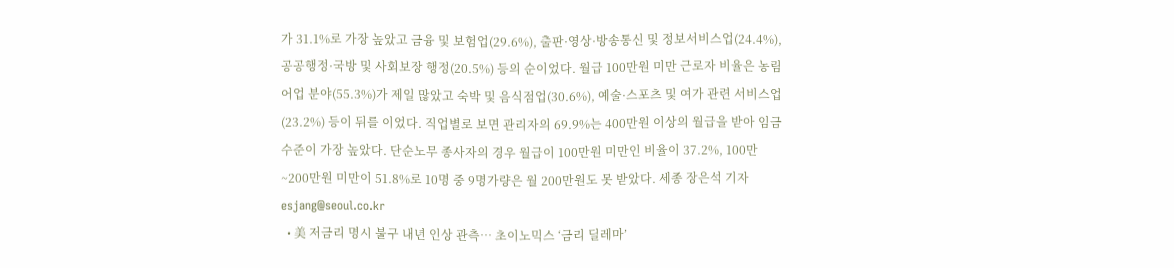가 31.1%로 가장 높았고 금융 및 보험업(29.6%), 출판·영상·방송통신 및 정보서비스업(24.4%), 공공행정·국방 및 사회보장 행정(20.5%) 등의 순이었다. 월급 100만원 미만 근로자 비율은 농림어업 분야(55.3%)가 제일 많았고 숙박 및 음식점업(30.6%), 예술·스포츠 및 여가 관련 서비스업(23.2%) 등이 뒤를 이었다. 직업별로 보면 관리자의 69.9%는 400만원 이상의 월급을 받아 임금 수준이 가장 높았다. 단순노무 종사자의 경우 월급이 100만원 미만인 비율이 37.2%, 100만~200만원 미만이 51.8%로 10명 중 9명가량은 월 200만원도 못 받았다. 세종 장은석 기자 esjang@seoul.co.kr
  • 美 저금리 명시 불구 내년 인상 관측… 초이노믹스 ‘금리 딜레마’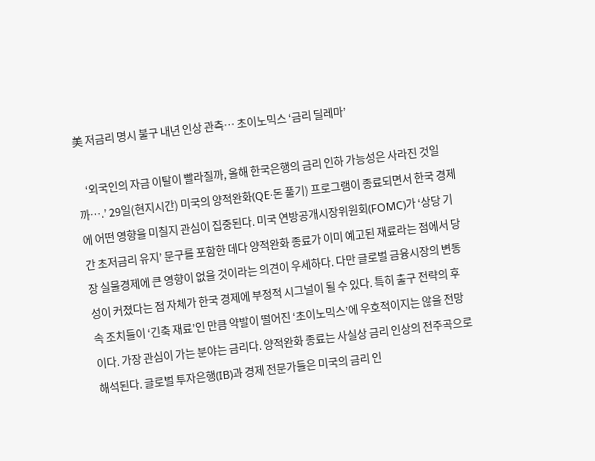美 저금리 명시 불구 내년 인상 관측… 초이노믹스 ‘금리 딜레마’

    ‘외국인의 자금 이탈이 빨라질까, 올해 한국은행의 금리 인하 가능성은 사라진 것일까….’ 29일(현지시간) 미국의 양적완화(QE·돈 풀기) 프로그램이 종료되면서 한국 경제에 어떤 영향을 미칠지 관심이 집중된다. 미국 연방공개시장위원회(FOMC)가 ‘상당 기간 초저금리 유지’ 문구를 포함한 데다 양적완화 종료가 이미 예고된 재료라는 점에서 당장 실물경제에 큰 영향이 없을 것이라는 의견이 우세하다. 다만 글로벌 금융시장의 변동성이 커졌다는 점 자체가 한국 경제에 부정적 시그널이 될 수 있다. 특히 출구 전략의 후속 조치들이 ‘긴축 재료’인 만큼 약발이 떨어진 ‘초이노믹스’에 우호적이지는 않을 전망이다. 가장 관심이 가는 분야는 금리다. 양적완화 종료는 사실상 금리 인상의 전주곡으로 해석된다. 글로벌 투자은행(IB)과 경제 전문가들은 미국의 금리 인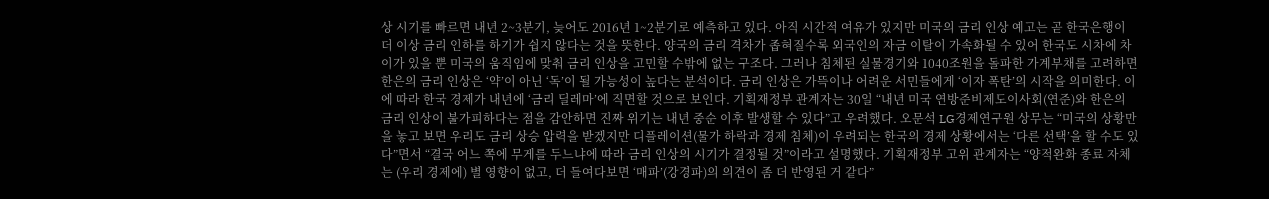상 시기를 빠르면 내년 2~3분기, 늦어도 2016년 1~2분기로 예측하고 있다. 아직 시간적 여유가 있지만 미국의 금리 인상 예고는 곧 한국은행이 더 이상 금리 인하를 하기가 쉽지 않다는 것을 뜻한다. 양국의 금리 격차가 좁혀질수록 외국인의 자금 이탈이 가속화될 수 있어 한국도 시차에 차이가 있을 뿐 미국의 움직임에 맞춰 금리 인상을 고민할 수밖에 없는 구조다. 그러나 침체된 실물경기와 1040조원을 돌파한 가계부채를 고려하면 한은의 금리 인상은 ‘약’이 아닌 ‘독’이 될 가능성이 높다는 분석이다. 금리 인상은 가뜩이나 어려운 서민들에게 ‘이자 폭탄’의 시작을 의미한다. 이에 따라 한국 경제가 내년에 ‘금리 딜레마’에 직면할 것으로 보인다. 기획재정부 관계자는 30일 “내년 미국 연방준비제도이사회(연준)와 한은의 금리 인상이 불가피하다는 점을 감안하면 진짜 위기는 내년 중순 이후 발생할 수 있다”고 우려했다. 오문석 LG경제연구원 상무는 “미국의 상황만을 놓고 보면 우리도 금리 상승 압력을 받겠지만 디플레이션(물가 하락과 경제 침체)이 우려되는 한국의 경제 상황에서는 ‘다른 선택’을 할 수도 있다”면서 “결국 어느 쪽에 무게를 두느냐에 따라 금리 인상의 시기가 결정될 것”이라고 설명했다. 기획재정부 고위 관계자는 “양적완화 종료 자체는 (우리 경제에) 별 영향이 없고, 더 들여다보면 ‘매파’(강경파)의 의견이 좀 더 반영된 거 같다”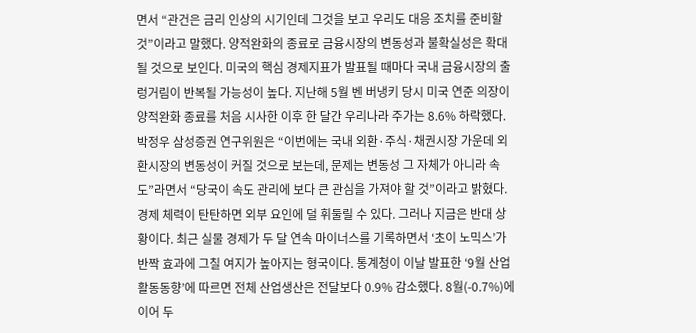면서 “관건은 금리 인상의 시기인데 그것을 보고 우리도 대응 조치를 준비할 것”이라고 말했다. 양적완화의 종료로 금융시장의 변동성과 불확실성은 확대될 것으로 보인다. 미국의 핵심 경제지표가 발표될 때마다 국내 금융시장의 출렁거림이 반복될 가능성이 높다. 지난해 5월 벤 버냉키 당시 미국 연준 의장이 양적완화 종료를 처음 시사한 이후 한 달간 우리나라 주가는 8.6% 하락했다. 박정우 삼성증권 연구위원은 “이번에는 국내 외환·주식·채권시장 가운데 외환시장의 변동성이 커질 것으로 보는데, 문제는 변동성 그 자체가 아니라 속도”라면서 “당국이 속도 관리에 보다 큰 관심을 가져야 할 것”이라고 밝혔다. 경제 체력이 탄탄하면 외부 요인에 덜 휘둘릴 수 있다. 그러나 지금은 반대 상황이다. 최근 실물 경제가 두 달 연속 마이너스를 기록하면서 ‘초이 노믹스’가 반짝 효과에 그칠 여지가 높아지는 형국이다. 통계청이 이날 발표한 ‘9월 산업활동동향’에 따르면 전체 산업생산은 전달보다 0.9% 감소했다. 8월(-0.7%)에 이어 두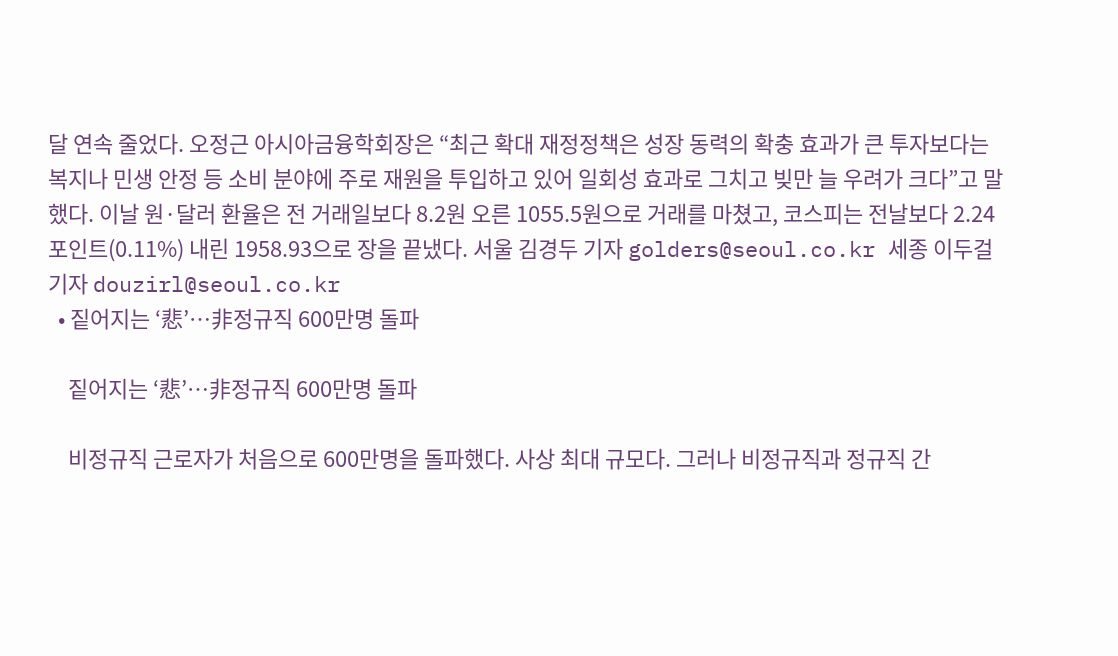달 연속 줄었다. 오정근 아시아금융학회장은 “최근 확대 재정정책은 성장 동력의 확충 효과가 큰 투자보다는 복지나 민생 안정 등 소비 분야에 주로 재원을 투입하고 있어 일회성 효과로 그치고 빚만 늘 우려가 크다”고 말했다. 이날 원·달러 환율은 전 거래일보다 8.2원 오른 1055.5원으로 거래를 마쳤고, 코스피는 전날보다 2.24포인트(0.11%) 내린 1958.93으로 장을 끝냈다. 서울 김경두 기자 golders@seoul.co.kr 세종 이두걸 기자 douzirl@seoul.co.kr
  • 짙어지는 ‘悲’…非정규직 600만명 돌파

    짙어지는 ‘悲’…非정규직 600만명 돌파

    비정규직 근로자가 처음으로 600만명을 돌파했다. 사상 최대 규모다. 그러나 비정규직과 정규직 간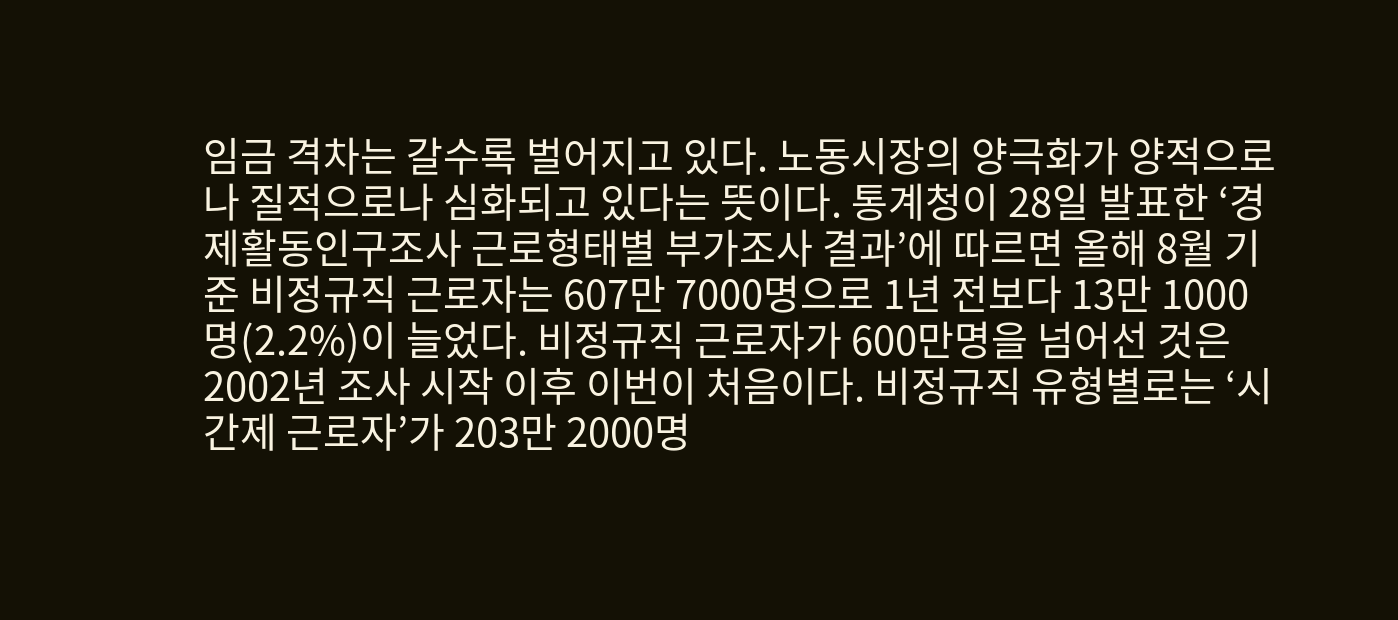임금 격차는 갈수록 벌어지고 있다. 노동시장의 양극화가 양적으로나 질적으로나 심화되고 있다는 뜻이다. 통계청이 28일 발표한 ‘경제활동인구조사 근로형태별 부가조사 결과’에 따르면 올해 8월 기준 비정규직 근로자는 607만 7000명으로 1년 전보다 13만 1000명(2.2%)이 늘었다. 비정규직 근로자가 600만명을 넘어선 것은 2002년 조사 시작 이후 이번이 처음이다. 비정규직 유형별로는 ‘시간제 근로자’가 203만 2000명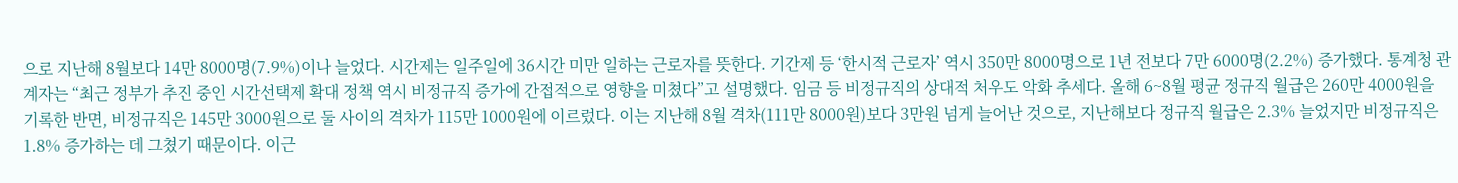으로 지난해 8월보다 14만 8000명(7.9%)이나 늘었다. 시간제는 일주일에 36시간 미만 일하는 근로자를 뜻한다. 기간제 등 ‘한시적 근로자’ 역시 350만 8000명으로 1년 전보다 7만 6000명(2.2%) 증가했다. 통계청 관계자는 “최근 정부가 추진 중인 시간선택제 확대 정책 역시 비정규직 증가에 간접적으로 영향을 미쳤다”고 설명했다. 임금 등 비정규직의 상대적 처우도 악화 추세다. 올해 6~8월 평균 정규직 월급은 260만 4000원을 기록한 반면, 비정규직은 145만 3000원으로 둘 사이의 격차가 115만 1000원에 이르렀다. 이는 지난해 8월 격차(111만 8000원)보다 3만원 넘게 늘어난 것으로, 지난해보다 정규직 월급은 2.3% 늘었지만 비정규직은 1.8% 증가하는 데 그쳤기 때문이다. 이근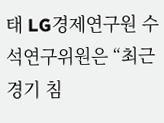태 LG경제연구원 수석연구위원은 “최근 경기 침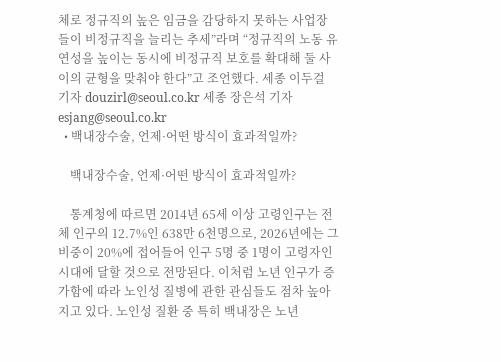체로 정규직의 높은 임금을 감당하지 못하는 사업장들이 비정규직을 늘리는 추세”라며 “정규직의 노동 유연성을 높이는 동시에 비정규직 보호를 확대해 둘 사이의 균형을 맞춰야 한다”고 조언했다. 세종 이두걸 기자 douzirl@seoul.co.kr 세종 장은석 기자 esjang@seoul.co.kr
  • 백내장수술, 언제·어떤 방식이 효과적일까?

    백내장수술, 언제·어떤 방식이 효과적일까?

    통계청에 따르면 2014년 65세 이상 고령인구는 전체 인구의 12.7%인 638만 6천명으로, 2026년에는 그 비중이 20%에 접어들어 인구 5명 중 1명이 고령자인 시대에 달할 것으로 전망된다. 이처럼 노년 인구가 증가함에 따라 노인성 질병에 관한 관심들도 점차 높아지고 있다. 노인성 질환 중 특히 백내장은 노년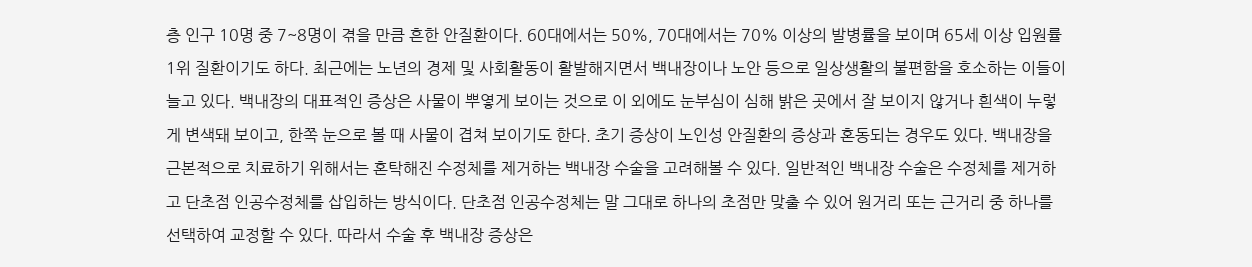층 인구 10명 중 7~8명이 겪을 만큼 흔한 안질환이다. 60대에서는 50%, 70대에서는 70% 이상의 발병률을 보이며 65세 이상 입원률 1위 질환이기도 하다. 최근에는 노년의 경제 및 사회활동이 활발해지면서 백내장이나 노안 등으로 일상생활의 불편함을 호소하는 이들이 늘고 있다. 백내장의 대표적인 증상은 사물이 뿌옇게 보이는 것으로 이 외에도 눈부심이 심해 밝은 곳에서 잘 보이지 않거나 흰색이 누렇게 변색돼 보이고, 한쪽 눈으로 볼 때 사물이 겹쳐 보이기도 한다. 초기 증상이 노인성 안질환의 증상과 혼동되는 경우도 있다. 백내장을 근본적으로 치료하기 위해서는 혼탁해진 수정체를 제거하는 백내장 수술을 고려해볼 수 있다. 일반적인 백내장 수술은 수정체를 제거하고 단초점 인공수정체를 삽입하는 방식이다. 단초점 인공수정체는 말 그대로 하나의 초점만 맞출 수 있어 원거리 또는 근거리 중 하나를 선택하여 교정할 수 있다. 따라서 수술 후 백내장 증상은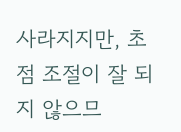사라지지만, 초점 조절이 잘 되지 않으므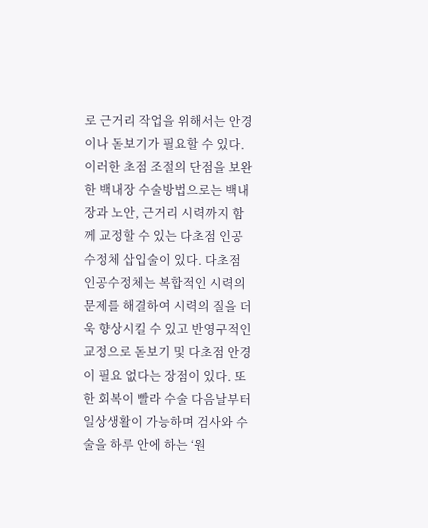로 근거리 작업을 위해서는 안경이나 돋보기가 필요할 수 있다. 이러한 초점 조절의 단점을 보완한 백내장 수술방법으로는 백내장과 노안, 근거리 시력까지 함께 교정할 수 있는 다초점 인공수정체 삽입술이 있다. 다초점 인공수정체는 복합적인 시력의 문제를 해결하여 시력의 질을 더욱 향상시킬 수 있고 반영구적인 교정으로 돋보기 및 다초점 안경이 필요 없다는 장점이 있다. 또한 회복이 빨라 수술 다음날부터 일상생활이 가능하며 검사와 수술을 하루 안에 하는 ‘원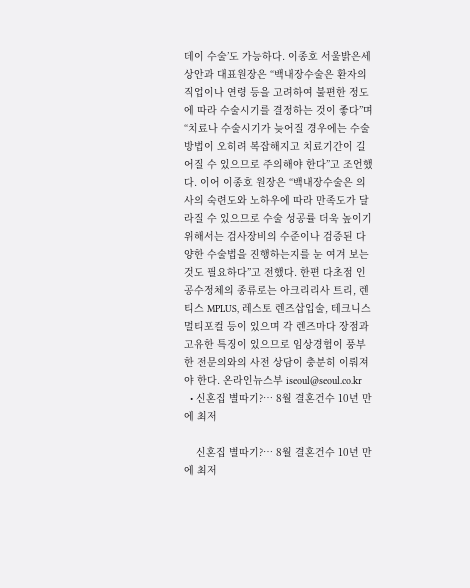데이 수술’도 가능하다. 이종호 서울밝은세상안과 대표원장은 “백내장수술은 환자의 직업이나 연령 등을 고려하여 불편한 정도에 따라 수술시기를 결정하는 것이 좋다”며 “치료나 수술시기가 늦어질 경우에는 수술방법이 오히려 복잡해지고 치료기간이 길어질 수 있으므로 주의해야 한다”고 조언했다. 이어 이종호 원장은 “백내장수술은 의사의 숙련도와 노하우에 따라 만족도가 달라질 수 있으므로 수술 성공률 더욱 높이기 위해서는 검사장비의 수준이나 검증된 다양한 수술법을 진행하는지를 눈 여겨 보는 것도 필요하다”고 전했다. 한편 다초점 인공수정체의 종류로는 아크리리사 트리, 렌티스 MPLUS, 레스토 렌즈삽입술, 테크니스 멀티포컬 등이 있으며 각 렌즈마다 장점과 고유한 특징이 있으므로 임상경험이 풍부한 전문의와의 사전 상담이 충분히 이뤄져야 한다. 온라인뉴스부 iseoul@seoul.co.kr
  • 신혼집 별따기?… 8월 결혼건수 10년 만에 최저

    신혼집 별따기?… 8월 결혼건수 10년 만에 최저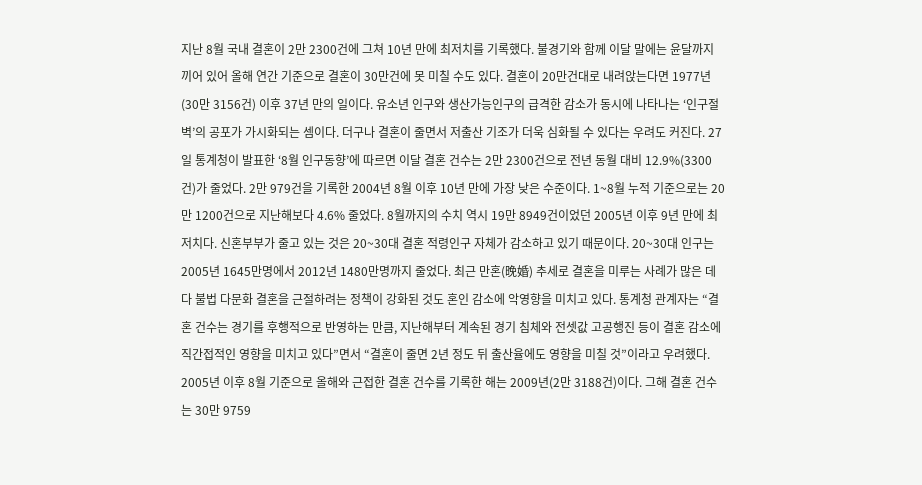지난 8월 국내 결혼이 2만 2300건에 그쳐 10년 만에 최저치를 기록했다. 불경기와 함께 이달 말에는 윤달까지 끼어 있어 올해 연간 기준으로 결혼이 30만건에 못 미칠 수도 있다. 결혼이 20만건대로 내려앉는다면 1977년(30만 3156건) 이후 37년 만의 일이다. 유소년 인구와 생산가능인구의 급격한 감소가 동시에 나타나는 ‘인구절벽’의 공포가 가시화되는 셈이다. 더구나 결혼이 줄면서 저출산 기조가 더욱 심화될 수 있다는 우려도 커진다. 27일 통계청이 발표한 ‘8월 인구동향’에 따르면 이달 결혼 건수는 2만 2300건으로 전년 동월 대비 12.9%(3300건)가 줄었다. 2만 979건을 기록한 2004년 8월 이후 10년 만에 가장 낮은 수준이다. 1~8월 누적 기준으로는 20만 1200건으로 지난해보다 4.6% 줄었다. 8월까지의 수치 역시 19만 8949건이었던 2005년 이후 9년 만에 최저치다. 신혼부부가 줄고 있는 것은 20~30대 결혼 적령인구 자체가 감소하고 있기 때문이다. 20~30대 인구는 2005년 1645만명에서 2012년 1480만명까지 줄었다. 최근 만혼(晩婚) 추세로 결혼을 미루는 사례가 많은 데다 불법 다문화 결혼을 근절하려는 정책이 강화된 것도 혼인 감소에 악영향을 미치고 있다. 통계청 관계자는 “결혼 건수는 경기를 후행적으로 반영하는 만큼, 지난해부터 계속된 경기 침체와 전셋값 고공행진 등이 결혼 감소에 직간접적인 영향을 미치고 있다”면서 “결혼이 줄면 2년 정도 뒤 출산율에도 영향을 미칠 것”이라고 우려했다. 2005년 이후 8월 기준으로 올해와 근접한 결혼 건수를 기록한 해는 2009년(2만 3188건)이다. 그해 결혼 건수는 30만 9759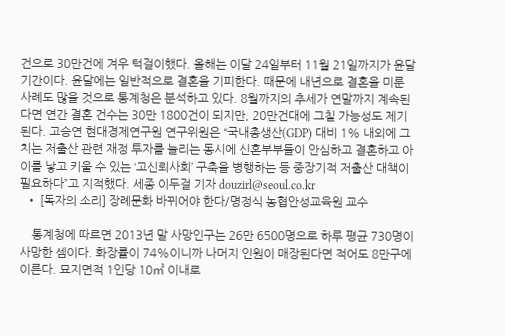건으로 30만건에 겨우 턱걸이했다. 올해는 이달 24일부터 11월 21일까지가 윤달 기간이다. 윤달에는 일반적으로 결혼을 기피한다. 때문에 내년으로 결혼을 미룬 사례도 많을 것으로 통계청은 분석하고 있다. 8월까지의 추세가 연말까지 계속된다면 연간 결혼 건수는 30만 1800건이 되지만, 20만건대에 그칠 가능성도 제기된다. 고승연 현대경제연구원 연구위원은 “국내총생산(GDP) 대비 1% 내외에 그치는 저출산 관련 재정 투자를 늘리는 동시에 신혼부부들이 안심하고 결혼하고 아이를 낳고 키울 수 있는 ‘고신뢰사회’ 구축을 병행하는 등 중장기적 저출산 대책이 필요하다”고 지적했다. 세종 이두걸 기자 douzirl@seoul.co.kr
  • [독자의 소리] 장례문화 바뀌어야 한다/명정식 농협안성교육원 교수

    통계청에 따르면 2013년 말 사망인구는 26만 6500명으로 하루 평균 730명이 사망한 셈이다. 화장률이 74%이니까 나머지 인원이 매장된다면 적어도 8만구에 이른다. 묘지면적 1인당 10㎡ 이내로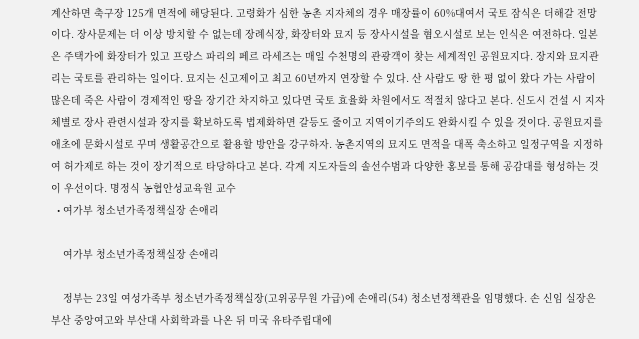계산하면 축구장 125개 면적에 해당된다. 고령화가 심한 농촌 지자체의 경우 매장률이 60%대여서 국토 잠식은 더해갈 전망이다. 장사문제는 더 이상 방치할 수 없는데 장례식장, 화장터와 묘지 등 장사시설을 혐오시설로 보는 인식은 여전하다. 일본은 주택가에 화장터가 있고 프랑스 파리의 페르 라세즈는 매일 수천명의 관광객이 찾는 세계적인 공원묘지다. 장지와 묘지관리는 국토를 관리하는 일이다. 묘지는 신고제이고 최고 60년까지 연장할 수 있다. 산 사람도 땅 한 평 없이 왔다 가는 사람이 많은데 죽은 사람이 경제적인 땅을 장기간 차지하고 있다면 국토 효율화 차원에서도 적절치 않다고 본다. 신도시 건설 시 지자체별로 장사 관련시설과 장지를 확보하도록 법제화하면 갈등도 줄이고 지역이기주의도 완화시킬 수 있을 것이다. 공원묘지를 애초에 문화시설로 꾸며 생활공간으로 활용할 방안을 강구하자. 농촌지역의 묘지도 면적을 대폭 축소하고 일정구역을 지정하여 허가제로 하는 것이 장기적으로 타당하다고 본다. 각계 지도자들의 솔선수범과 다양한 홍보를 통해 공감대를 형성하는 것이 우선이다. 명정식 농협안성교육원 교수
  • 여가부 청소년가족정책실장 손애리

    여가부 청소년가족정책실장 손애리

    정부는 23일 여성가족부 청소년가족정책실장(고위공무원 가급)에 손애리(54) 청소년정책관을 임명했다. 손 신임 실장은 부산 중앙여고와 부산대 사회학과를 나온 뒤 미국 유타주립대에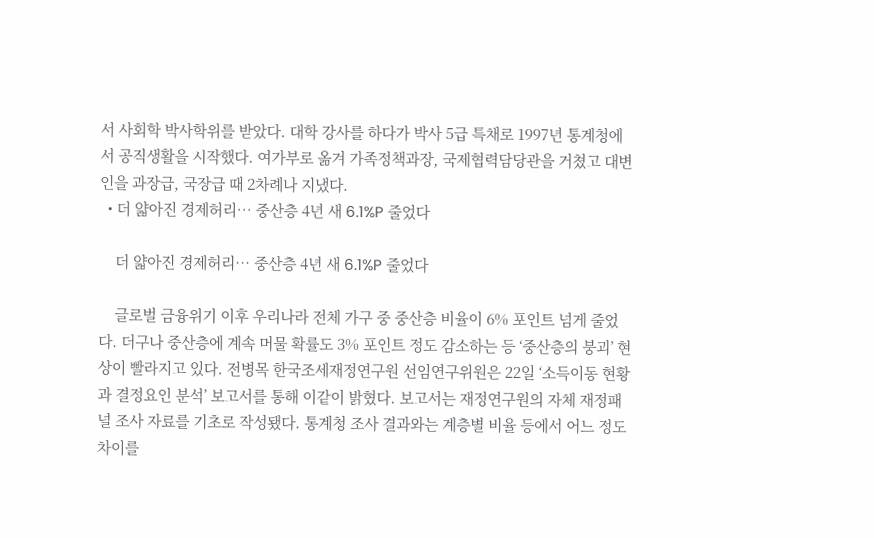서 사회학 박사학위를 받았다. 대학 강사를 하다가 박사 5급 특채로 1997년 통계청에서 공직생활을 시작했다. 여가부로 옮겨 가족정책과장, 국제협력담당관을 거쳤고 대변인을 과장급, 국장급 때 2차례나 지냈다.
  • 더 얇아진 경제허리… 중산층 4년 새 6.1%P 줄었다

    더 얇아진 경제허리… 중산층 4년 새 6.1%P 줄었다

    글로벌 금융위기 이후 우리나라 전체 가구 중 중산층 비율이 6% 포인트 넘게 줄었다. 더구나 중산층에 계속 머물 확률도 3% 포인트 정도 감소하는 등 ‘중산층의 붕괴’ 현상이 빨라지고 있다. 전병목 한국조세재정연구원 선임연구위원은 22일 ‘소득이동 현황과 결정요인 분석’ 보고서를 통해 이같이 밝혔다. 보고서는 재정연구원의 자체 재정패널 조사 자료를 기초로 작성됐다. 통계청 조사 결과와는 계층별 비율 등에서 어느 정도 차이를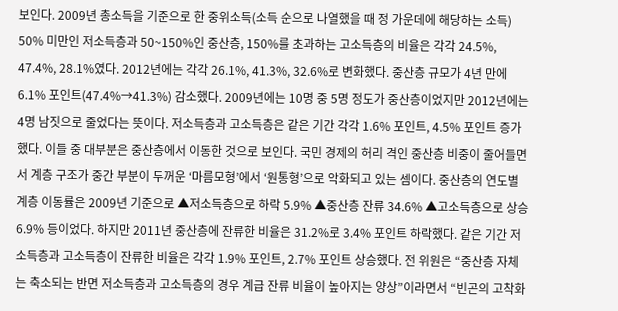보인다. 2009년 총소득을 기준으로 한 중위소득(소득 순으로 나열했을 때 정 가운데에 해당하는 소득) 50% 미만인 저소득층과 50~150%인 중산층, 150%를 초과하는 고소득층의 비율은 각각 24.5%, 47.4%, 28.1%였다. 2012년에는 각각 26.1%, 41.3%, 32.6%로 변화했다. 중산층 규모가 4년 만에 6.1% 포인트(47.4%→41.3%) 감소했다. 2009년에는 10명 중 5명 정도가 중산층이었지만 2012년에는 4명 남짓으로 줄었다는 뜻이다. 저소득층과 고소득층은 같은 기간 각각 1.6% 포인트, 4.5% 포인트 증가했다. 이들 중 대부분은 중산층에서 이동한 것으로 보인다. 국민 경제의 허리 격인 중산층 비중이 줄어들면서 계층 구조가 중간 부분이 두꺼운 ‘마름모형’에서 ‘원통형’으로 악화되고 있는 셈이다. 중산층의 연도별 계층 이동률은 2009년 기준으로 ▲저소득층으로 하락 5.9% ▲중산층 잔류 34.6% ▲고소득층으로 상승 6.9% 등이었다. 하지만 2011년 중산층에 잔류한 비율은 31.2%로 3.4% 포인트 하락했다. 같은 기간 저소득층과 고소득층이 잔류한 비율은 각각 1.9% 포인트, 2.7% 포인트 상승했다. 전 위원은 “중산층 자체는 축소되는 반면 저소득층과 고소득층의 경우 계급 잔류 비율이 높아지는 양상”이라면서 “빈곤의 고착화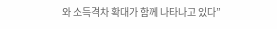와 소득격차 확대가 함께 나타나고 있다”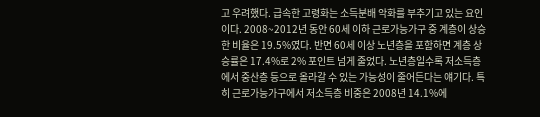고 우려했다. 급속한 고령화는 소득분배 악화를 부추기고 있는 요인이다. 2008~2012년 동안 60세 이하 근로가능가구 중 계층이 상승한 비율은 19.5%였다. 반면 60세 이상 노년층을 포함하면 계층 상승률은 17.4%로 2% 포인트 넘게 줄었다. 노년층일수록 저소득층에서 중산층 등으로 올라갈 수 있는 가능성이 줄어든다는 얘기다. 특히 근로가능가구에서 저소득층 비중은 2008년 14.1%에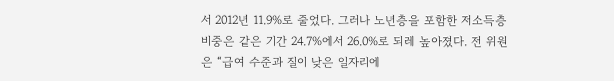서 2012년 11.9%로 줄었다. 그러나 노년층을 포함한 저소득층 비중은 같은 기간 24.7%에서 26.0%로 되레 높아졌다. 전 위원은 “급여 수준과 질이 낮은 일자리에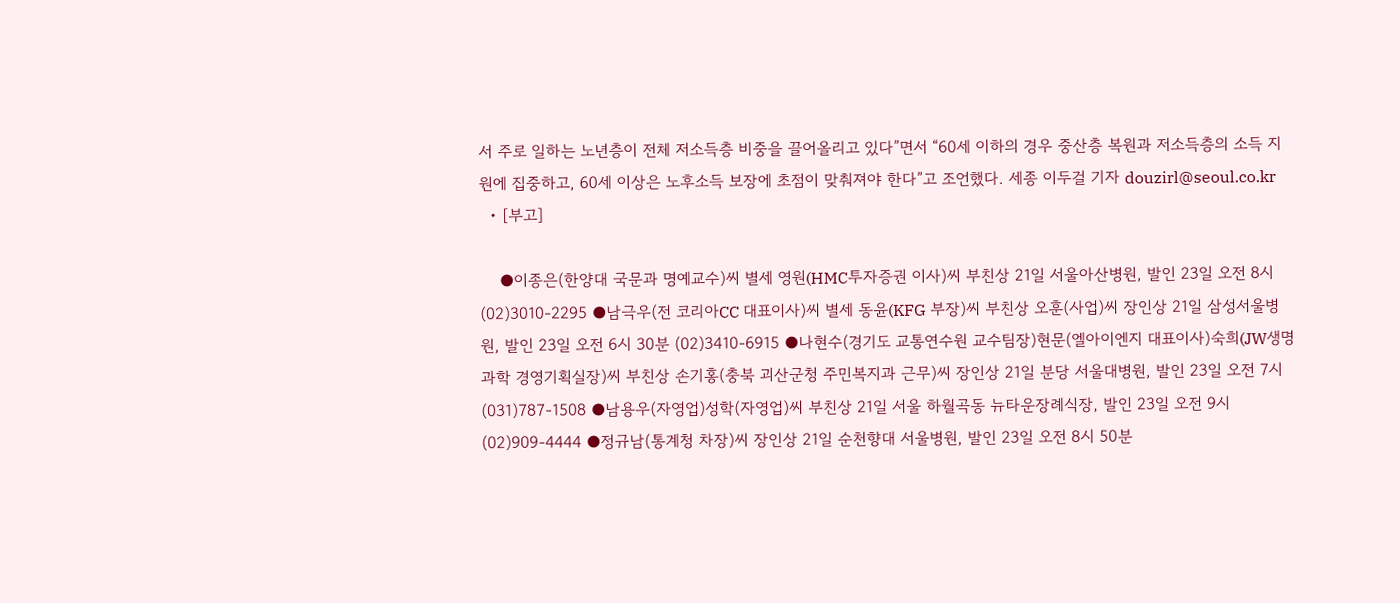서 주로 일하는 노년층이 전체 저소득층 비중을 끌어올리고 있다”면서 “60세 이하의 경우 중산층 복원과 저소득층의 소득 지원에 집중하고, 60세 이상은 노후소득 보장에 초점이 맞춰져야 한다”고 조언했다. 세종 이두걸 기자 douzirl@seoul.co.kr
  • [부고]

    ●이종은(한양대 국문과 명예교수)씨 별세 영원(HMC투자증권 이사)씨 부친상 21일 서울아산병원, 발인 23일 오전 8시 (02)3010-2295 ●남극우(전 코리아CC 대표이사)씨 별세 동윤(KFG 부장)씨 부친상 오훈(사업)씨 장인상 21일 삼성서울병원, 발인 23일 오전 6시 30분 (02)3410-6915 ●나현수(경기도 교통연수원 교수팀장)현문(엘아이엔지 대표이사)숙희(JW생명과학 경영기획실장)씨 부친상 손기홍(충북 괴산군청 주민복지과 근무)씨 장인상 21일 분당 서울대병원, 발인 23일 오전 7시 (031)787-1508 ●남용우(자영업)성학(자영업)씨 부친상 21일 서울 하월곡동 뉴타운장례식장, 발인 23일 오전 9시 (02)909-4444 ●정규남(통계청 차장)씨 장인상 21일 순천향대 서울병원, 발인 23일 오전 8시 50분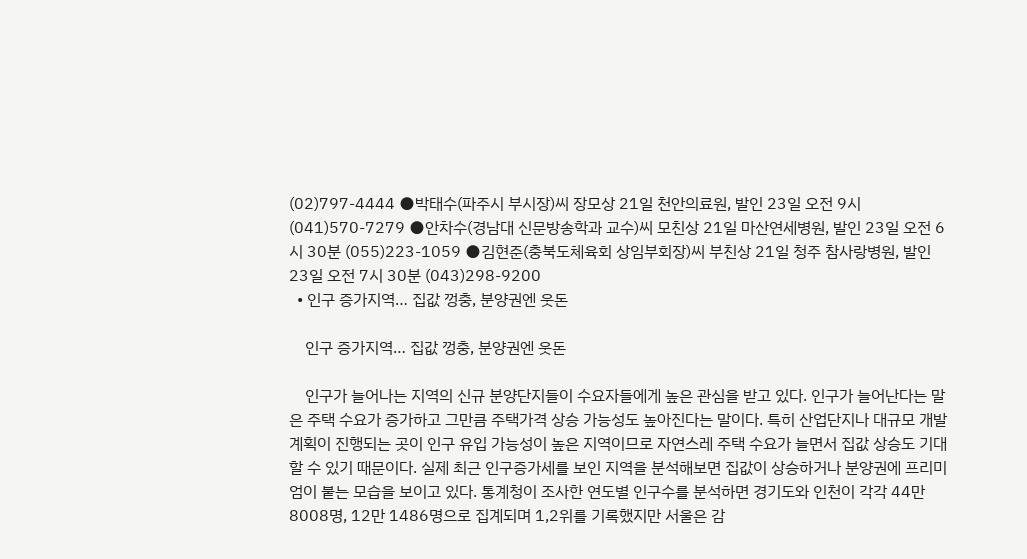(02)797-4444 ●박태수(파주시 부시장)씨 장모상 21일 천안의료원, 발인 23일 오전 9시 (041)570-7279 ●안차수(경남대 신문방송학과 교수)씨 모친상 21일 마산연세병원, 발인 23일 오전 6시 30분 (055)223-1059 ●김현준(충북도체육회 상임부회장)씨 부친상 21일 청주 참사랑병원, 발인 23일 오전 7시 30분 (043)298-9200
  • 인구 증가지역… 집값 껑충, 분양권엔 웃돈

    인구 증가지역… 집값 껑충, 분양권엔 웃돈

    인구가 늘어나는 지역의 신규 분양단지들이 수요자들에게 높은 관심을 받고 있다. 인구가 늘어난다는 말은 주택 수요가 증가하고 그만큼 주택가격 상승 가능성도 높아진다는 말이다. 특히 산업단지나 대규모 개발계획이 진행되는 곳이 인구 유입 가능성이 높은 지역이므로 자연스레 주택 수요가 늘면서 집값 상승도 기대할 수 있기 때문이다. 실제 최근 인구증가세를 보인 지역을 분석해보면 집값이 상승하거나 분양권에 프리미엄이 붙는 모습을 보이고 있다. 통계청이 조사한 연도별 인구수를 분석하면 경기도와 인천이 각각 44만 8008명, 12만 1486명으로 집계되며 1,2위를 기록했지만 서울은 감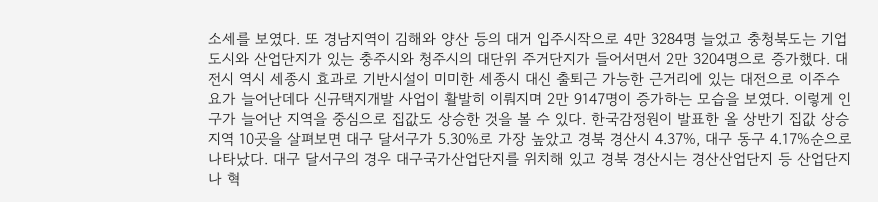소세를 보였다. 또 경남지역이 김해와 양산 등의 대거 입주시작으로 4만 3284명 늘었고 충청북도는 기업도시와 산업단지가 있는 충주시와 청주시의 대단위 주거단지가 들어서면서 2만 3204명으로 증가했다. 대전시 역시 세종시 효과로 기반시설이 미미한 세종시 대신 출퇴근 가능한 근거리에 있는 대전으로 이주수요가 늘어난데다 신규택지개발 사업이 활발히 이뤄지며 2만 9147명이 증가하는 모습을 보였다. 이렇게 인구가 늘어난 지역을 중심으로 집값도 상승한 것을 볼 수 있다. 한국감정원이 발표한 올 상반기 집값 상승지역 10곳을 살펴보면 대구 달서구가 5.30%로 가장 높았고 경북 경산시 4.37%, 대구 동구 4.17%순으로 나타났다. 대구 달서구의 경우 대구국가산업단지를 위치해 있고 경북 경산시는 경산산업단지 등 산업단지나 혁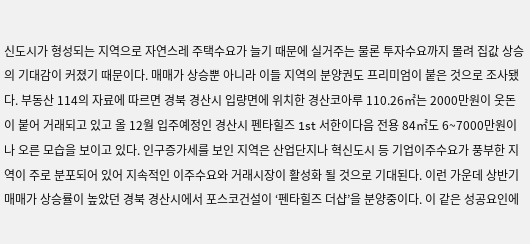신도시가 형성되는 지역으로 자연스레 주택수요가 늘기 때문에 실거주는 물론 투자수요까지 몰려 집값 상승의 기대감이 커졌기 때문이다. 매매가 상승뿐 아니라 이들 지역의 분양권도 프리미엄이 붙은 것으로 조사됐다. 부동산 114의 자료에 따르면 경북 경산시 입량면에 위치한 경산코아루 110.26㎡는 2000만원이 웃돈이 붙어 거래되고 있고 올 12월 입주예정인 경산시 펜타힐즈 1st 서한이다음 전용 84㎡도 6~7000만원이나 오른 모습을 보이고 있다. 인구증가세를 보인 지역은 산업단지나 혁신도시 등 기업이주수요가 풍부한 지역이 주로 분포되어 있어 지속적인 이주수요와 거래시장이 활성화 될 것으로 기대된다. 이런 가운데 상반기 매매가 상승률이 높았던 경북 경산시에서 포스코건설이 ‘펜타힐즈 더샵’을 분양중이다. 이 같은 성공요인에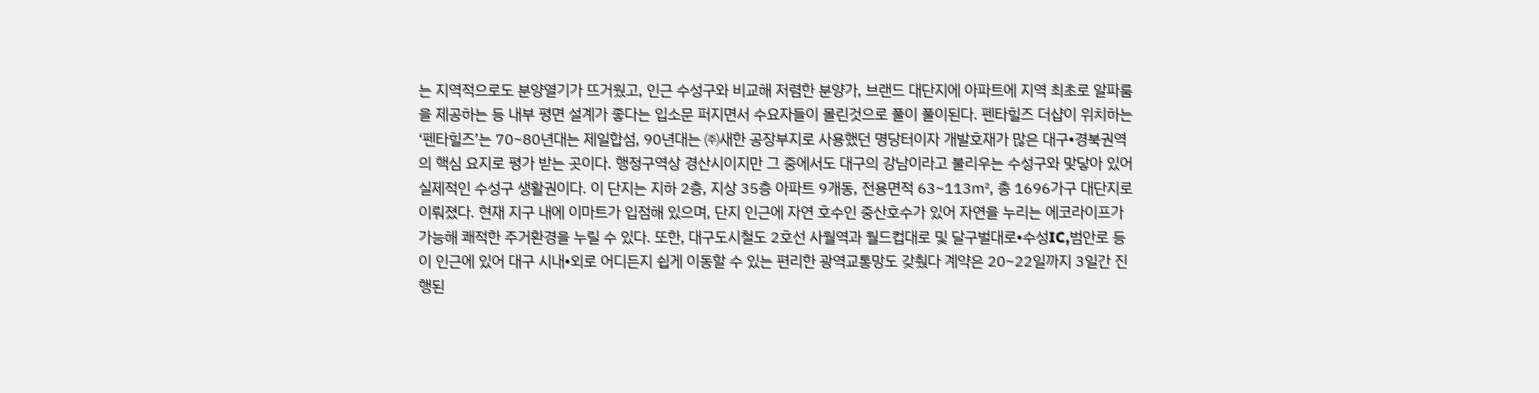는 지역적으로도 분양열기가 뜨거웠고, 인근 수성구와 비교해 저렴한 분양가, 브랜드 대단지에 아파트에 지역 최초로 알파룸을 제공하는 등 내부 평면 설계가 좋다는 입소문 퍼지면서 수요자들이 몰린것으로 풀이 풀이된다. 펜타힐즈 더샵이 위치하는 ‘펜타힐즈’는 70~80년대는 제일합섬, 90년대는 ㈜새한 공장부지로 사용했던 명당터이자 개발호재가 많은 대구•경북권역의 핵심 요지로 평가 받는 곳이다. 행정구역상 경산시이지만 그 중에서도 대구의 강남이라고 불리우는 수성구와 맞닿아 있어 실제적인 수성구 생활권이다. 이 단지는 지하 2층, 지상 35층 아파트 9개동, 전용면적 63~113㎡, 총 1696가구 대단지로 이뤄졌다. 현재 지구 내에 이마트가 입점해 있으며, 단지 인근에 자연 호수인 중산호수가 있어 자연을 누리는 에코라이프가 가능해 쾌적한 주거환경을 누릴 수 있다. 또한, 대구도시철도 2호선 사월역과 월드컵대로 및 달구벌대로•수성IC,범안로 등이 인근에 있어 대구 시내•외로 어디든지 쉽게 이동할 수 있는 편리한 광역교통망도 갖췄다 계약은 20~22일까지 3일간 진행된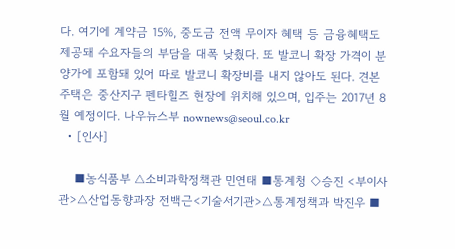다. 여기에 계약금 15%, 중도금 전액 무이자 혜택 등 금융혜택도 제공돼 수요자들의 부담을 대폭 낮췄다. 또 발코니 확장 가격이 분양가에 포함돼 있어 따로 발코니 확장비를 내지 않아도 된다. 견본주택은 중산지구 펜타힐즈 현장에 위치해 있으며, 입주는 2017년 8월 예정이다. 나우뉴스부 nownews@seoul.co.kr
  • [인사]

    ■농식품부 △소비과학정책관 민연태 ■통계청 ◇승진 <부이사관>△산업동향과장 전백근<기술서기관>△통계정책과 박진우 ■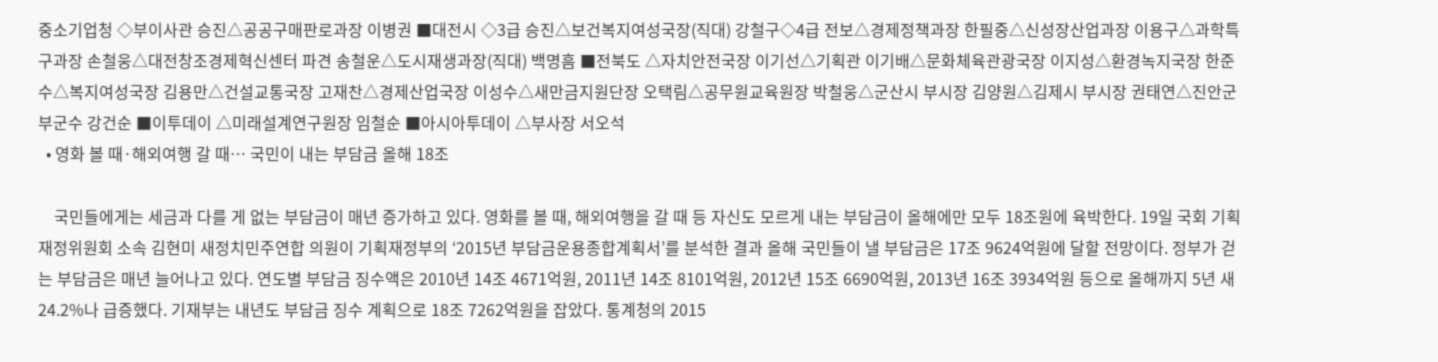중소기업청 ◇부이사관 승진△공공구매판로과장 이병권 ■대전시 ◇3급 승진△보건복지여성국장(직대) 강철구◇4급 전보△경제정책과장 한필중△신성장산업과장 이용구△과학특구과장 손철웅△대전창조경제혁신센터 파견 송철운△도시재생과장(직대) 백명흠 ■전북도 △자치안전국장 이기선△기획관 이기배△문화체육관광국장 이지성△환경녹지국장 한준수△복지여성국장 김용만△건설교통국장 고재찬△경제산업국장 이성수△새만금지원단장 오택림△공무원교육원장 박철웅△군산시 부시장 김양원△김제시 부시장 권태연△진안군 부군수 강건순 ■이투데이 △미래설계연구원장 임철순 ■아시아투데이 △부사장 서오석
  • 영화 볼 때·해외여행 갈 때… 국민이 내는 부담금 올해 18조

    국민들에게는 세금과 다를 게 없는 부담금이 매년 증가하고 있다. 영화를 볼 때, 해외여행을 갈 때 등 자신도 모르게 내는 부담금이 올해에만 모두 18조원에 육박한다. 19일 국회 기획재정위원회 소속 김현미 새정치민주연합 의원이 기획재정부의 ‘2015년 부담금운용종합계획서’를 분석한 결과 올해 국민들이 낼 부담금은 17조 9624억원에 달할 전망이다. 정부가 걷는 부담금은 매년 늘어나고 있다. 연도별 부담금 징수액은 2010년 14조 4671억원, 2011년 14조 8101억원, 2012년 15조 6690억원, 2013년 16조 3934억원 등으로 올해까지 5년 새 24.2%나 급증했다. 기재부는 내년도 부담금 징수 계획으로 18조 7262억원을 잡았다. 통계청의 2015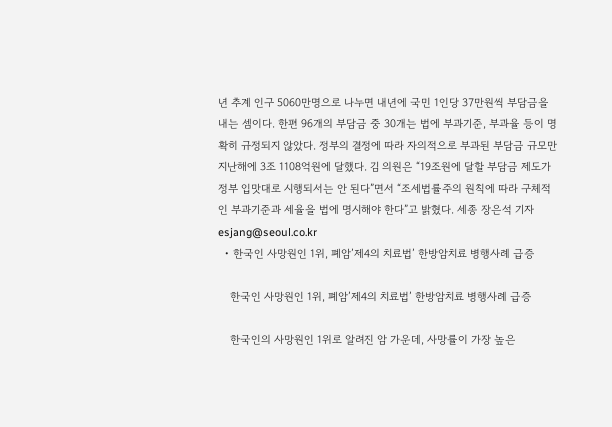년 추계 인구 5060만명으로 나누면 내년에 국민 1인당 37만원씩 부담금을 내는 셈이다. 한편 96개의 부담금 중 30개는 법에 부과기준, 부과율 등이 명확히 규정되지 않았다. 정부의 결정에 따라 자의적으로 부과된 부담금 규모만 지난해에 3조 1108억원에 달했다. 김 의원은 “19조원에 달할 부담금 제도가 정부 입맛대로 시행되서는 안 된다”면서 “조세법률주의 원칙에 따라 구체적인 부과기준과 세율을 법에 명시해야 한다”고 밝혔다. 세종 장은석 기자 esjang@seoul.co.kr
  • 한국인 사망원인 1위, 폐암’제4의 치료법’ 한방암치료 병행사례 급증

    한국인 사망원인 1위, 폐암’제4의 치료법’ 한방암치료 병행사례 급증

    한국인의 사망원인 1위로 알려진 암 가운데, 사망률이 가장 높은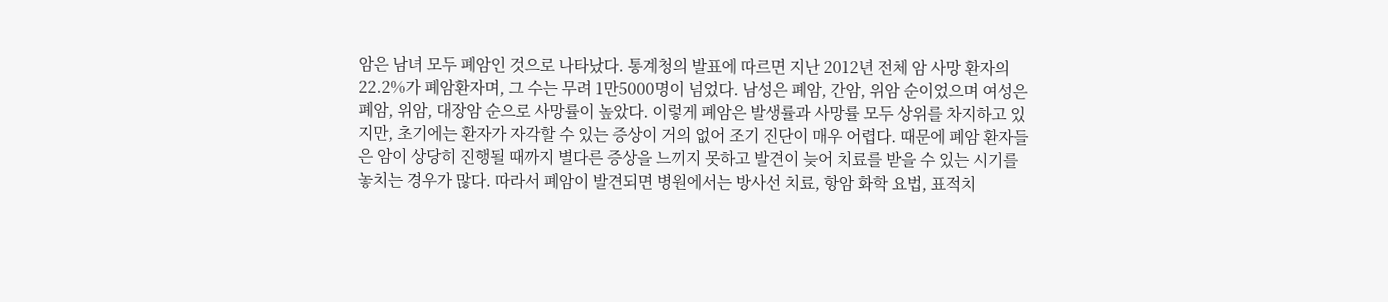암은 남녀 모두 폐암인 것으로 나타났다. 통계청의 발표에 따르면 지난 2012년 전체 암 사망 환자의 22.2%가 폐암환자며, 그 수는 무려 1만5000명이 넘었다. 남성은 폐암, 간암, 위암 순이었으며 여성은 폐암, 위암, 대장암 순으로 사망률이 높았다. 이렇게 폐암은 발생률과 사망률 모두 상위를 차지하고 있지만, 초기에는 환자가 자각할 수 있는 증상이 거의 없어 조기 진단이 매우 어렵다. 때문에 폐암 환자들은 암이 상당히 진행될 때까지 별다른 증상을 느끼지 못하고 발견이 늦어 치료를 받을 수 있는 시기를 놓치는 경우가 많다. 따라서 폐암이 발견되면 병원에서는 방사선 치료, 항암 화학 요법, 표적치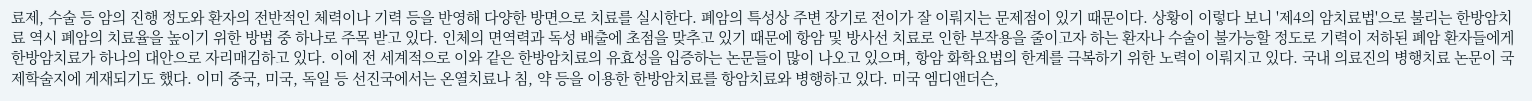료제, 수술 등 암의 진행 정도와 환자의 전반적인 체력이나 기력 등을 반영해 다양한 방면으로 치료를 실시한다. 폐암의 특성상 주변 장기로 전이가 잘 이뤄지는 문제점이 있기 때문이다. 상황이 이렇다 보니 '제4의 암치료법'으로 불리는 한방암치료 역시 폐암의 치료율을 높이기 위한 방법 중 하나로 주목 받고 있다. 인체의 면역력과 독성 배출에 초점을 맞추고 있기 때문에 항암 및 방사선 치료로 인한 부작용을 줄이고자 하는 환자나 수술이 불가능할 정도로 기력이 저하된 폐암 환자들에게 한방암치료가 하나의 대안으로 자리매김하고 있다. 이에 전 세계적으로 이와 같은 한방암치료의 유효성을 입증하는 논문들이 많이 나오고 있으며, 항암 화학요법의 한계를 극복하기 위한 노력이 이뤄지고 있다. 국내 의료진의 병행치료 논문이 국제학술지에 게재되기도 했다. 이미 중국, 미국, 독일 등 선진국에서는 온열치료나 침, 약 등을 이용한 한방암치료를 항암치료와 병행하고 있다. 미국 엠디앤더슨,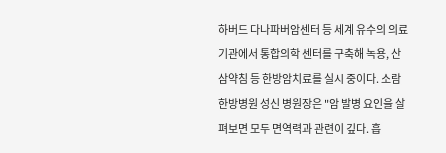하버드 다나파버암센터 등 세계 유수의 의료기관에서 통합의학 센터를 구축해 녹용, 산삼약침 등 한방암치료를 실시 중이다. 소람한방병원 성신 병원장은 "암 발병 요인을 살펴보면 모두 면역력과 관련이 깊다. 흡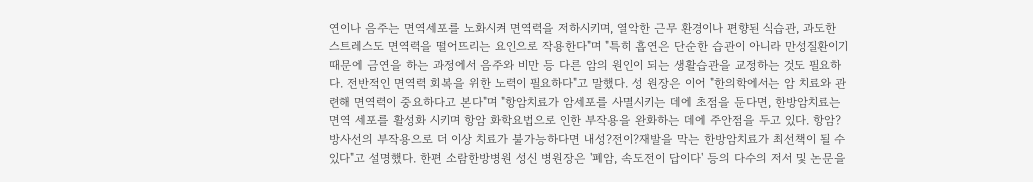연이나 음주는 면역세포를 노화시켜 면역력을 저하시키며, 열악한 근무 환경이나 편향된 식습관, 과도한 스트레스도 면역력을 떨어뜨리는 요인으로 작용한다"며 "특히 흡연은 단순한 습관이 아니라 만성질환이기 때문에 금연을 하는 과정에서 음주와 비만 등 다른 암의 원인이 되는 생활습관을 교정하는 것도 필요하다. 전반적인 면역력 회복을 위한 노력이 필요하다"고 말했다. 성 원장은 이어 "한의학에서는 암 치료와 관련해 면역력이 중요하다고 본다"며 "항암치료가 암세포를 사멸시키는 데에 초점을 둔다면, 한방암치료는 면역 세포를 활성화 시키며 항암 화학요법으로 인한 부작용을 완화하는 데에 주안점을 두고 있다. 항암?방사선의 부작용으로 더 이상 치료가 불가능하다면 내성?전이?재발을 막는 한방암치료가 최선책이 될 수 있다"고 설명했다. 한편 소람한방병원 성신 병원장은 '폐암, 속도전이 답이다' 등의 다수의 저서 및 논문을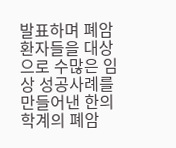발표하며 폐암 환자들을 대상으로 수많은 임상 성공사례를 만들어낸 한의학계의 폐암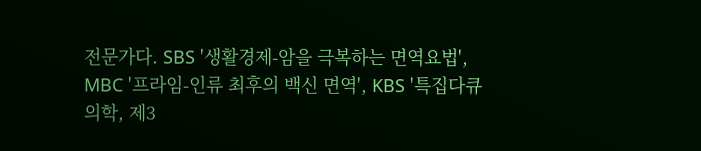전문가다. SBS '생활경제-암을 극복하는 면역요법', MBC '프라임-인류 최후의 백신 면역', KBS '특집다큐 의학, 제3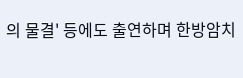의 물결' 등에도 출연하며 한방암치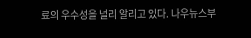료의 우수성을 널리 알리고 있다. 나우뉴스부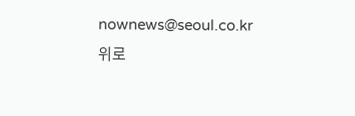nownews@seoul.co.kr
위로